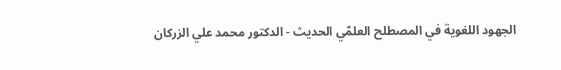الجهود اللغوية في المصطلح العلمّي الحديث - الدكتور محمد علي الزركان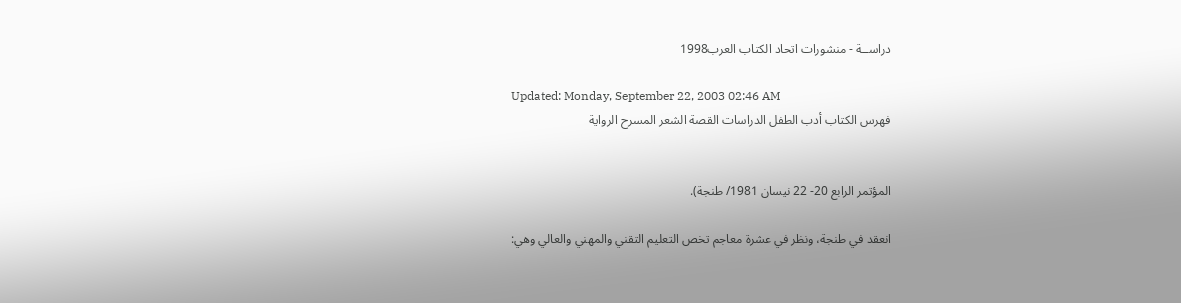دراســة - منشورات اتحاد الكتاب العرب1998

Updated: Monday, September 22, 2003 02:46 AM
فهرس الكتاب أدب الطفل الدراسات القصة الشعر المسرح الرواية


المؤتمر الرابع 20- 22 نيسان 1981/ طنجة).

انعقد في طنجة، ونظر في عشرة معاجم تخص التعليم التقني والمهني والعالي وهي: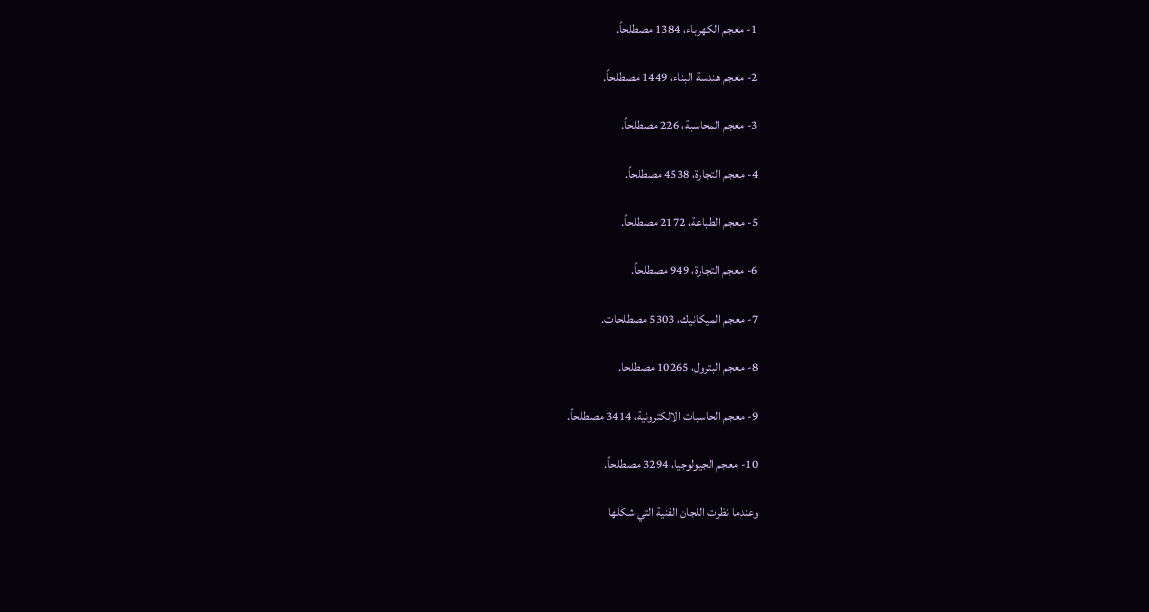1- معجم الكهرباء، 1384 مصطلحاً.

2- معجم هندسة البناء، 1449 مصطلحاً.

3- معجم المحاسبة، 226 مصطلحاً.

4- معجم التجارة، 4538 مصطلحاً.

5- معجم الطباعة، 2172 مصطلحاً.

6- معجم التجارة، 949 مصطلحاً.

7- معجم الميكانيك، 5303 مصطلحات.

8- معجم البترول، 10265 مصطلحا.

9- معجم الحاسبات الالكترونية، 3414 مصطلحاً.

10- معجم الجيولوجيا، 3294 مصطلحاً.

وعندما نظرت اللجان الفنية التي شكلها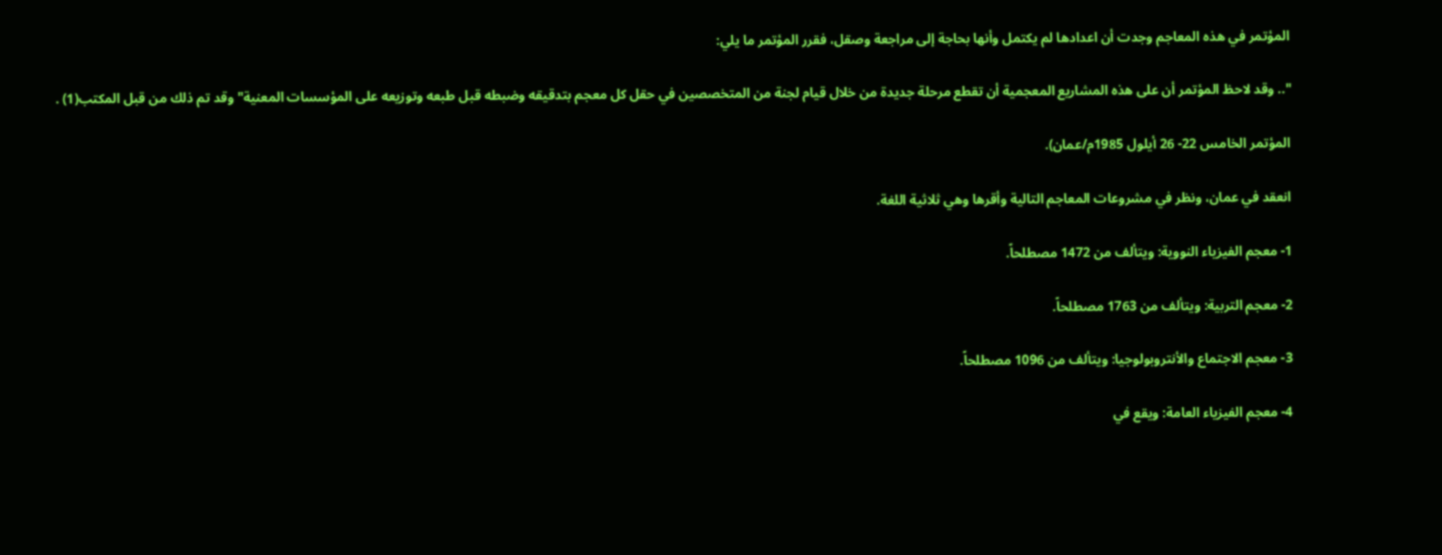المؤتمر في هذه المعاجم وجدت أن اعدادها لم يكتمل وأنها بحاجة إلى مراجعة وصقل، فقرر المؤتمر ما يلي:

".. وقد لاحظ المؤتمر أن على هذه المشاريع المعجمية أن تقطع مرحلة جديدة من خلال قيام لجنة من المتخصصين في حقل كل معجم بتدقيقه وضبطه قبل طبعه وتوزيعه على المؤسسات المعنية" وقد تم ذلك من قبل المكتب(1) .

المؤتمر الخامس 22- 26 أيلول 1985م/عمان).

انعقد في عمان، ونظر في مشروعات المعاجم التالية وأقرها وهي ثلاثية اللغة.

1- معجم الفيزياء النووية: ويتألف من 1472 مصطلحاً.

2- معجم التربية: ويتألف من 1763 مصطلحاً.

3- معجم الاجتماع والأنتروبولوجيا: ويتألف من 1096 مصطلحاً.

4- معجم الفيزياء العامة: ويقع في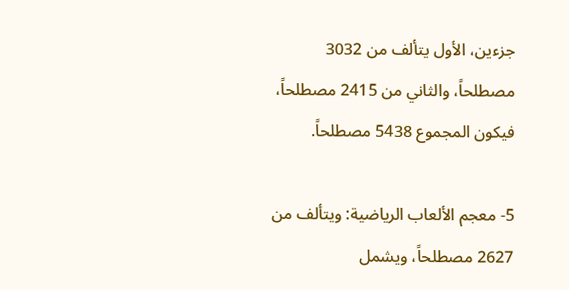جزءين، الأول يتألف من 3032 مصطلحاً، والثاني من 2415 مصطلحاً، فيكون المجموع 5438 مصطلحاً.

5- معجم الألعاب الرياضية: ويتألف من 2627 مصطلحاً، ويشمل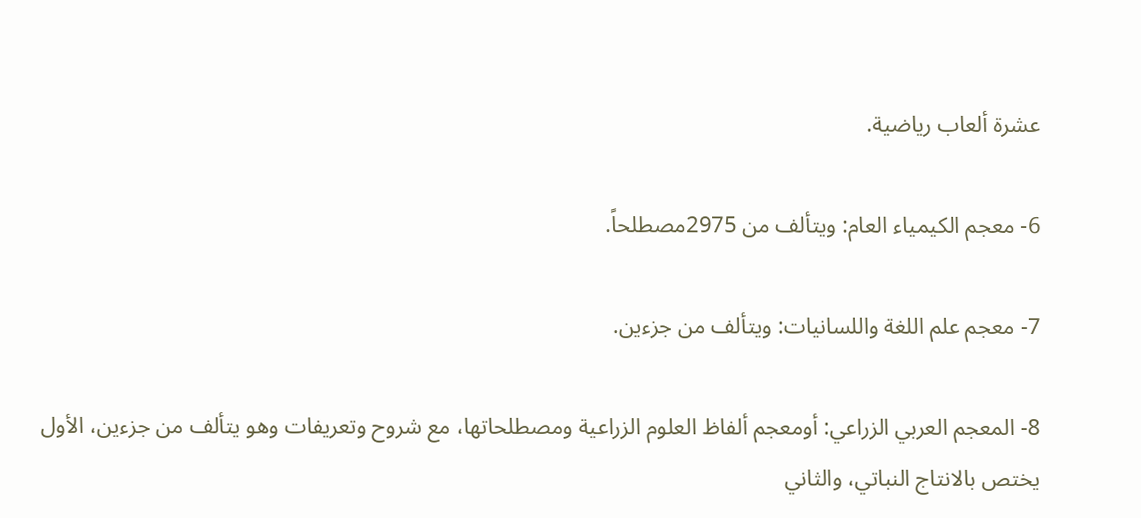عشرة ألعاب رياضية.

6- معجم الكيمياء العام: ويتألف من 2975مصطلحاً.

7- معجم علم اللغة واللسانيات: ويتألف من جزءين.

8- المعجم العربي الزراعي: أومعجم ألفاظ العلوم الزراعية ومصطلحاتها، مع شروح وتعريفات وهو يتألف من جزءين، الأول يختص بالانتاج النباتي، والثاني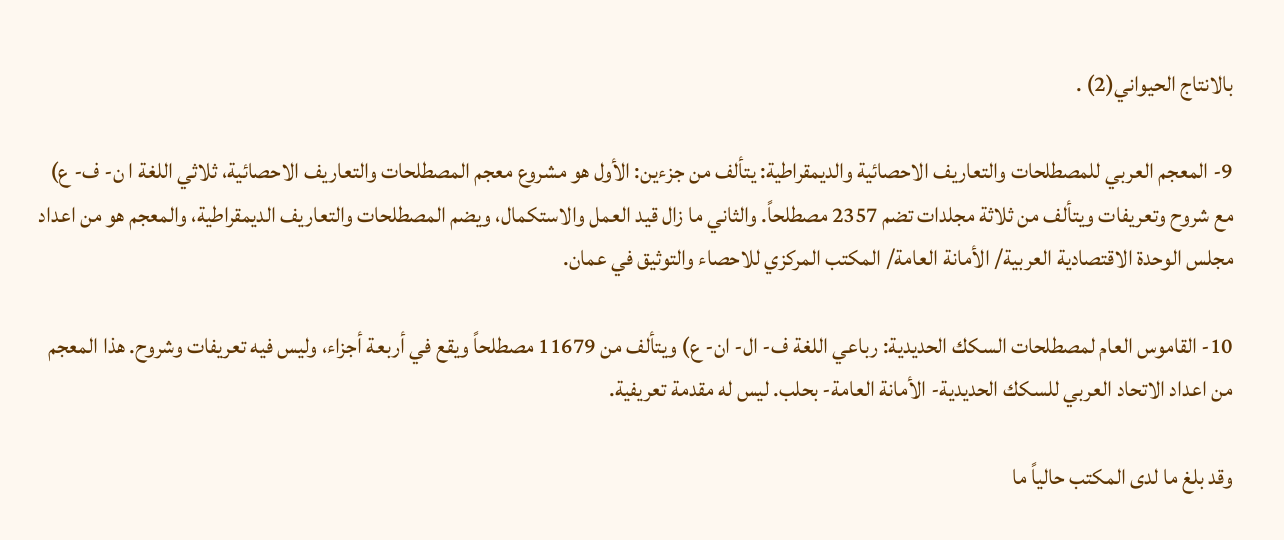بالانتاج الحيواني(2) .

9- المعجم العربي للمصطلحات والتعاريف الاحصائية والديمقراطية: يتألف من جزءين: الأول هو مشروع معجم المصطلحات والتعاريف الاحصائية، ثلاثي اللغة ا ن- ف- ع) مع شروح وتعريفات ويتألف من ثلاثة مجلدات تضم 2357 مصطلحاً. والثاني ما زال قيد العمل والاستكمال، ويضم المصطلحات والتعاريف الديمقراطية، والمعجم هو من اعداد مجلس الوحدة الاقتصادية العربية/ الأمانة العامة/ المكتب المركزي للاحصاء والتوثيق في عمان.

10- القاموس العام لمصطلحات السكك الحديدية: رباعي اللغة ف- ال- ان- ع) ويتألف من 11679 مصطلحاً ويقع في أربعة أجزاء، وليس فيه تعريفات وشروح. هذا المعجم من اعداد الاتحاد العربي للسكك الحديدية- الأمانة العامة- بحلب. ليس له مقدمة تعريفية.

وقد بلغ ما لدى المكتب حالياً ما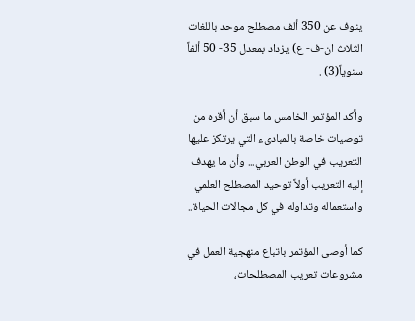ينوف عن 350 ألف مصطلح موحد باللغات الثلاث ان-ف- ع) يزداد بمعدل 35- 50 ألفاً سنوياً(3) .

وأكد المؤتمر الخامس ما سبق أن أقره من توصيات خاصة بالمبادىء التي يرتكز عليها التعريب في الوطن العربي... وأن ما يهدف إليه التعريب أولاً توحيد المصطلح العلمي واستعماله وتداوله في كل مجالات الحياة..

كما أوصى المؤتمر باتباع منهجية العمل في مشروعات تعريب المصطلحات،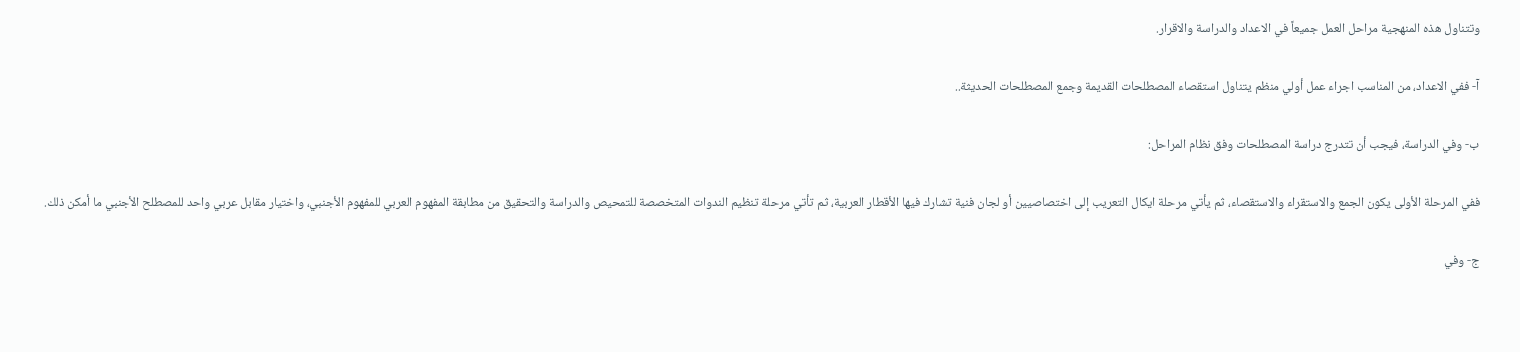وتتناول هذه المنهجية مراحل العمل جميعاً في الاعداد والدراسة والاقرار.

آ- ففي الاعداد، من المناسب اجراء عمل أولي منظم يتناول استقصاء المصطلحات القديمة وجمع المصطلحات الحديثة..

ب- وفي الدراسة، فيجب أن تتدرج دراسة المصطلحات وفق نظام المراحل:

ففي المرحلة الأولى يكون الجمع والاستقراء والاستقصاء، ثم يأتي مرحلة ايكال التعريب إلى اختصاصيين أو لجان فنية تشارك فيها الأقطار العربية، ثم تأتي مرحلة تنظيم الندوات المتخصصة للتمحيص والدراسة والتحقيق من مطابقة المفهوم العربي للمفهوم الأجنبي، واختيار مقابل عربي واحد للمصطلح الأجنبي ما أمكن ذلك.

ج- وفي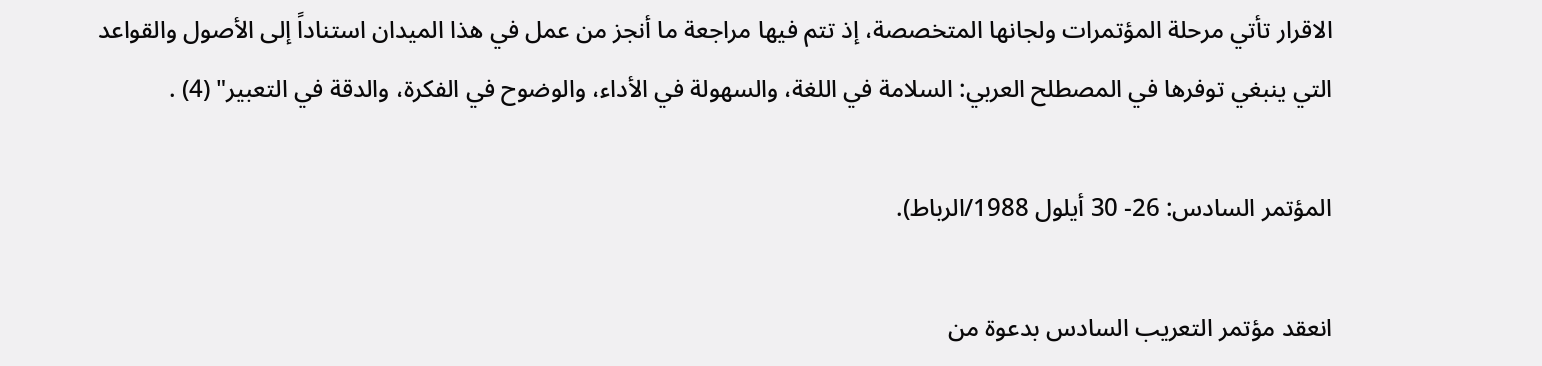الاقرار تأتي مرحلة المؤتمرات ولجانها المتخصصة، إذ تتم فيها مراجعة ما أنجز من عمل في هذا الميدان استناداً إلى الأصول والقواعد التي ينبغي توفرها في المصطلح العربي: السلامة في اللغة، والسهولة في الأداء، والوضوح في الفكرة، والدقة في التعبير" (4) .

المؤتمر السادس: 26- 30 أيلول 1988/الرباط).

انعقد مؤتمر التعريب السادس بدعوة من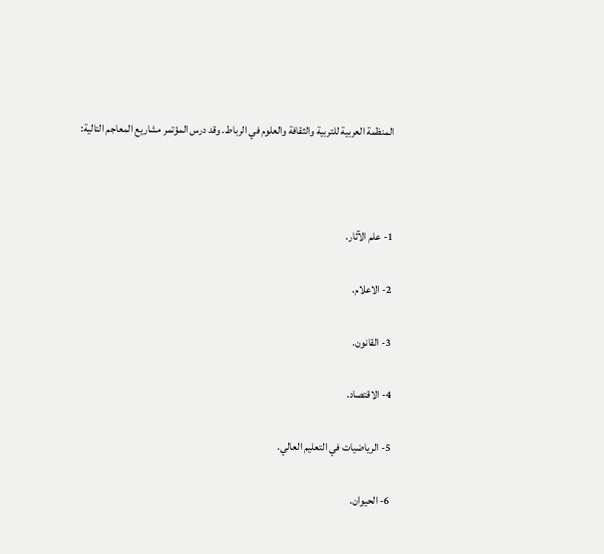المنظمة العربية للتربية والثقافة والعلوم في الرباط. وقد درس المؤتمر مشاريع المعاجم التالية:



1- علم الآثار.

2- الاعلام.

3- القانون.

4- الاقتصاد.

5- الرياضيات في التعليم العالي.

6- الحيوان.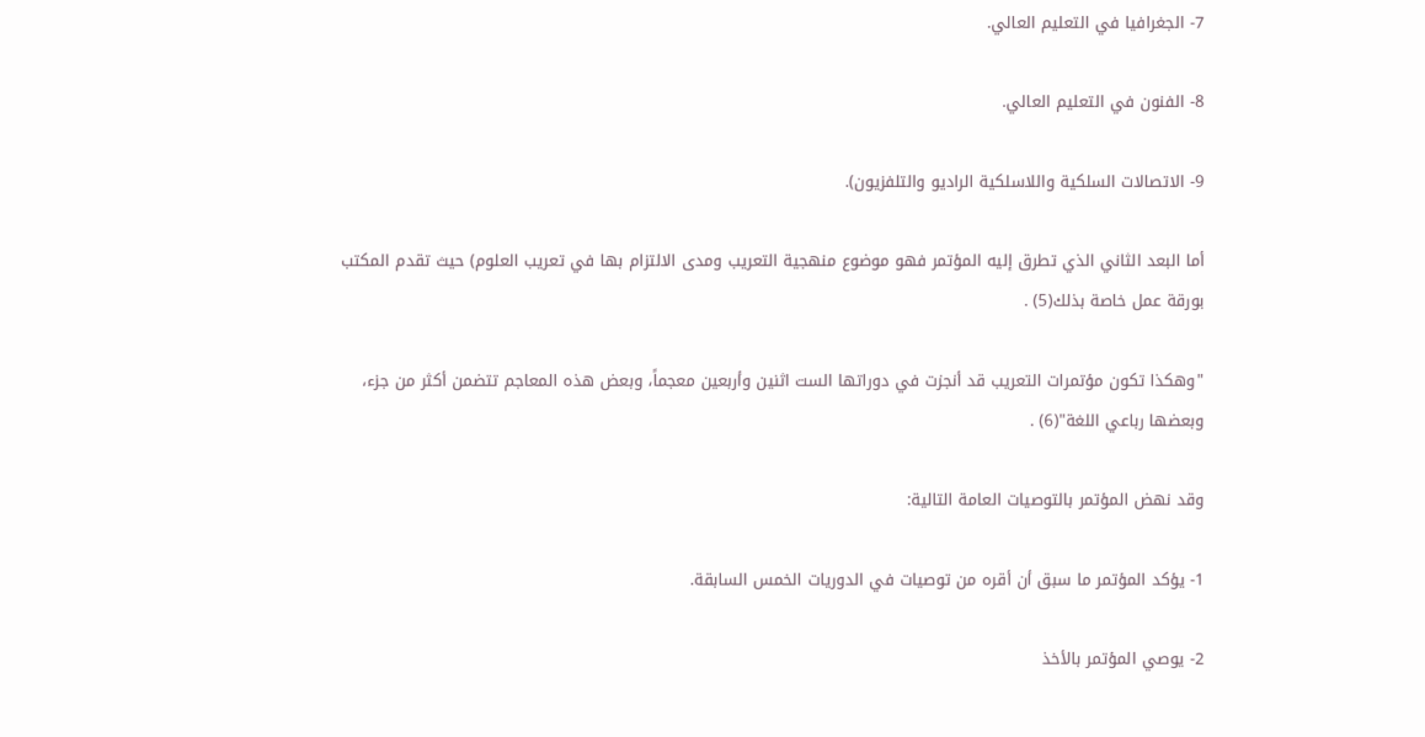7- الجغرافيا في التعليم العالي.

8- الفنون في التعليم العالي.

9- الاتصالات السلكية واللاسلكية الراديو والتلفزيون).

أما البعد الثاني الذي تطرق إليه المؤتمر فهو موضوع منهجية التعريب ومدى الالتزام بها في تعريب العلوم) حيث تقدم المكتب بورقة عمل خاصة بذلك(5) .

"وهكذا تكون مؤتمرات التعريب قد أنجزت في دوراتها الست اثنين وأربعين معجماً، وبعض هذه المعاجم تتضمن أكثر من جزء، وبعضها رباعي اللغة"(6) .

وقد نهض المؤتمر بالتوصيات العامة التالية:

1- يؤكد المؤتمر ما سبق أن أقره من توصيات في الدوريات الخمس السابقة.

2- يوصي المؤتمر بالأخذ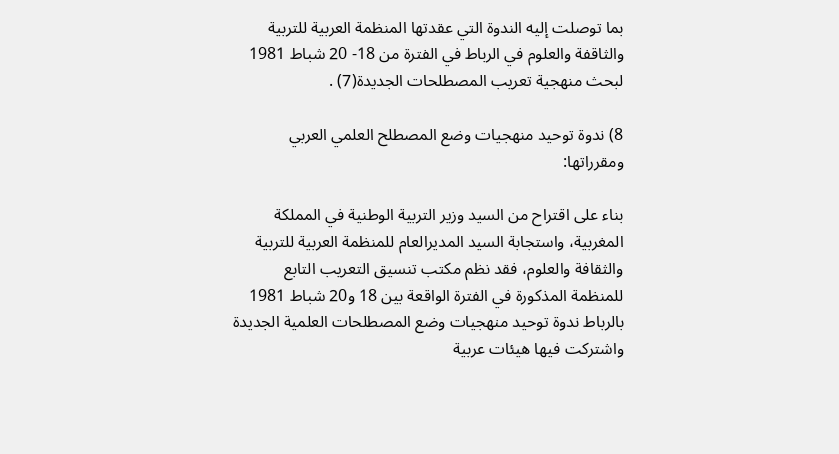بما توصلت إليه الندوة التي عقدتها المنظمة العربية للتربية والثاقفة والعلوم في الرباط في الفترة من 18- 20 شباط 1981 لبحث منهجية تعريب المصطلحات الجديدة(7) .

8) ندوة توحيد منهجيات وضع المصطلح العلمي العربي ومقرراتها:

بناء على اقتراح من السيد وزير التربية الوطنية في المملكة المغربية، واستجابة السيد المديرالعام للمنظمة العربية للتربية والثقافة والعلوم، فقد نظم مكتب تنسيق التعريب التابع للمنظمة المذكورة في الفترة الواقعة بين 18 و20 شباط 1981 بالرباط ندوة توحيد منهجيات وضع المصطلحات العلمية الجديدة واشتركت فيها هيئات عربية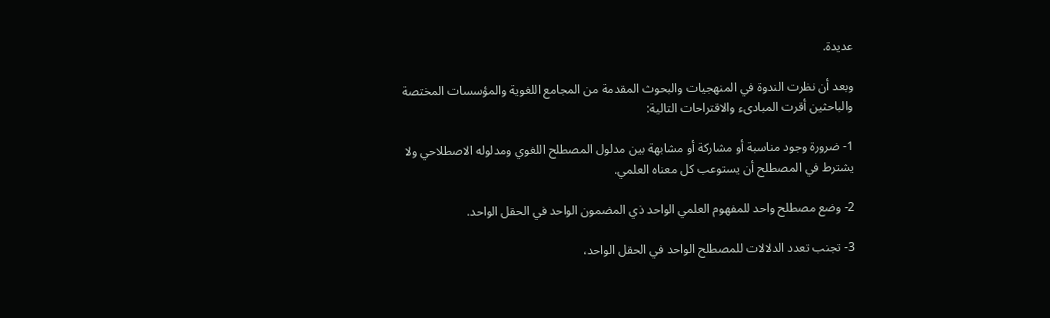عديدة.

وبعد أن نظرت الندوة في المنهجيات والبحوث المقدمة من المجامع اللغوية والمؤسسات المختصة والباحثين أقرت المبادىء والاقتراحات التالية:

1- ضرورة وجود مناسبة أو مشاركة أو مشابهة بين مدلول المصطلح اللغوي ومدلوله الاصطلاحي ولا يشترط في المصطلح أن يستوعب كل معناه العلمي.

2- وضع مصطلح واحد للمفهوم العلمي الواحد ذي المضمون الواحد في الحقل الواحد.

3- تجنب تعدد الدلالات للمصطلح الواحد في الحقل الواحد،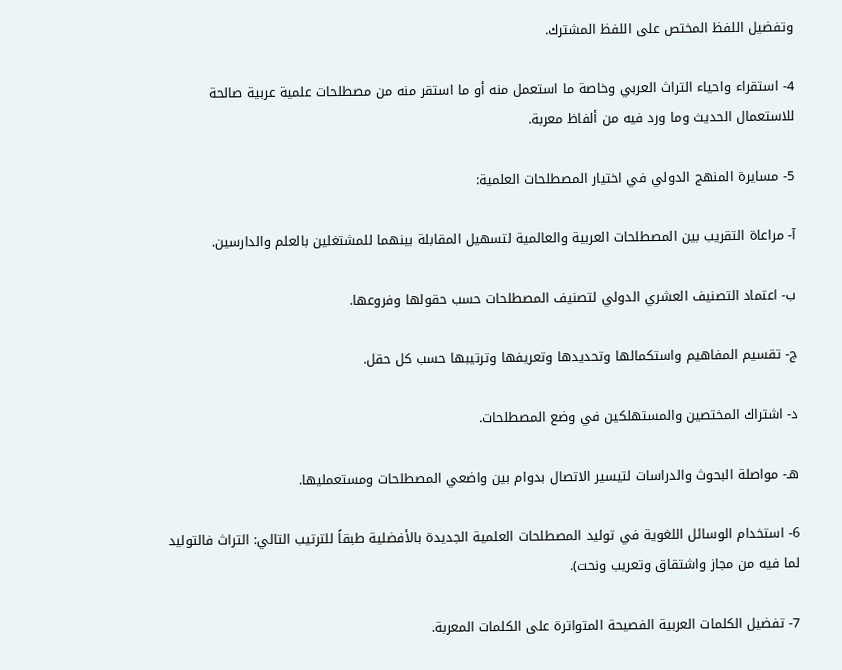وتفضيل اللفظ المختص على اللفظ المشترك.

4- استقراء واحياء التراث العربي وخاصة ما استعمل منه أو ما استقر منه من مصطلحات علمية عربية صالحة للاستعمال الحديث وما ورد فيه من ألفاظ معربة.

5- مسايرة المنهج الدولي في اختيار المصطلحات العلمية:

آ- مراعاة التقريب بين المصطلحات العربية والعالمية لتسهيل المقابلة بينهما للمشتغلين بالعلم والدارسين.

ب- اعتماد التصنيف العشري الدولي لتصنيف المصطلحات حسب حقولها وفروعها.

ج- تقسيم المفاهيم واستكمالها وتحديدها وتعريفها وترتيبها حسب كل حقل.

د- اشتراك المختصين والمستهلكين في وضع المصطلحات.

هـ- مواصلة البحوث والدراسات لتيسير الاتصال بدوام بين واضعي المصطلحات ومستعمليها.

6- استخدام الوسائل اللغوية في توليد المصطلحات العلمية الجديدة بالأفضلية طبقاً للترتيب التالي: التراث فالتوليد لما فيه من مجاز واشتقاق وتعريب ونحت).

7- تفضيل الكلمات العربية الفصيحة المتواترة على الكلمات المعربة.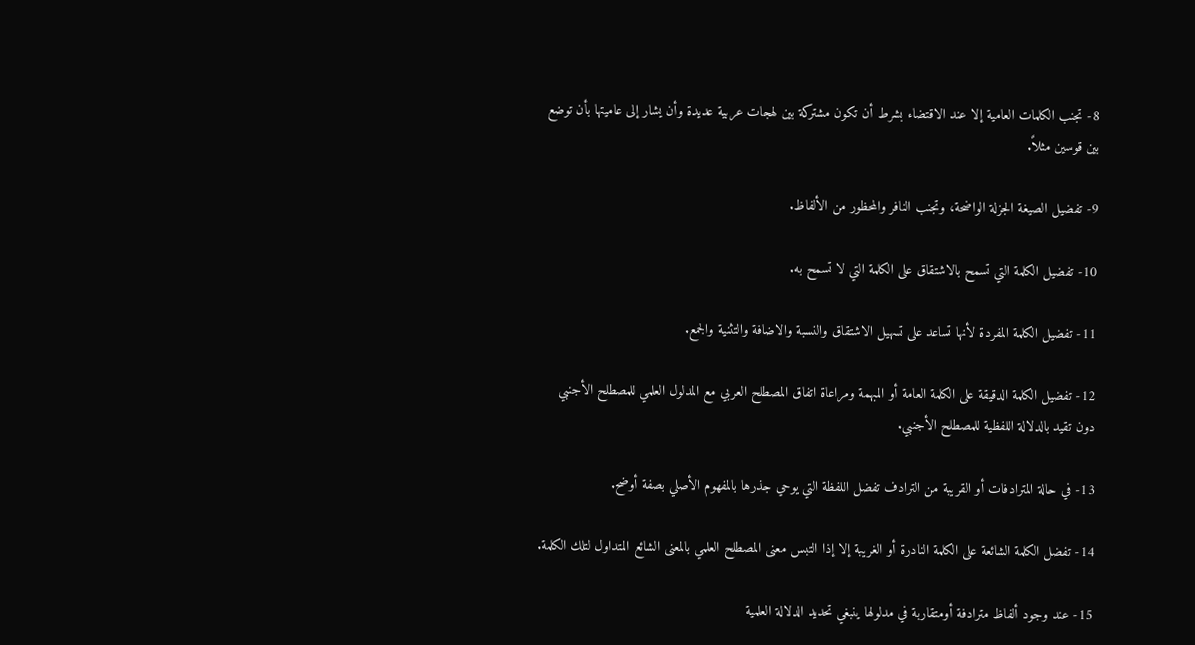8- تجنب الكلمات العامية إلا عند الاقتضاء بشرط أن تكون مشتركة بين لهجات عربية عديدة وأن يشار إلى عاميتها بأن توضع بين قوسين مثلاً.

9- تفضيل الصيغة الجزلة الواضحة، وتجنب النافر والمحظور من الألفاظ.

10- تفضيل الكلمة التي تسمح بالاشتقاق على الكلمة التي لا تسمح به.

11- تفضيل الكلمة المفردة لأنها تساعد على تسهيل الاشتقاق والنسبة والاضافة والتثنية والجمع.

12- تفضيل الكلمة الدقيقة على الكلمة العامة أو المبهمة ومراعاة اتفاق المصطلح العربي مع المدلول العلمي للمصطلح الأجنبي دون تقيد بالدلالة اللفظية للمصطلح الأجنبي.

13- في حالة المترادفات أو القريبة من الترادف تفضل اللفظة التي يوحي جذرها بالمفهوم الأصلي بصفة أوضح.

14- تفضل الكلمة الشائعة على الكلمة النادرة أو الغريبة إلا إذا التبس معنى المصطلح العلمي بالمعنى الشائع المتداول لتلك الكلمة.

15- عند وجود ألفاظ مترادفة أومتقاربة في مدلولها ينبغي تحديد الدلالة العلمية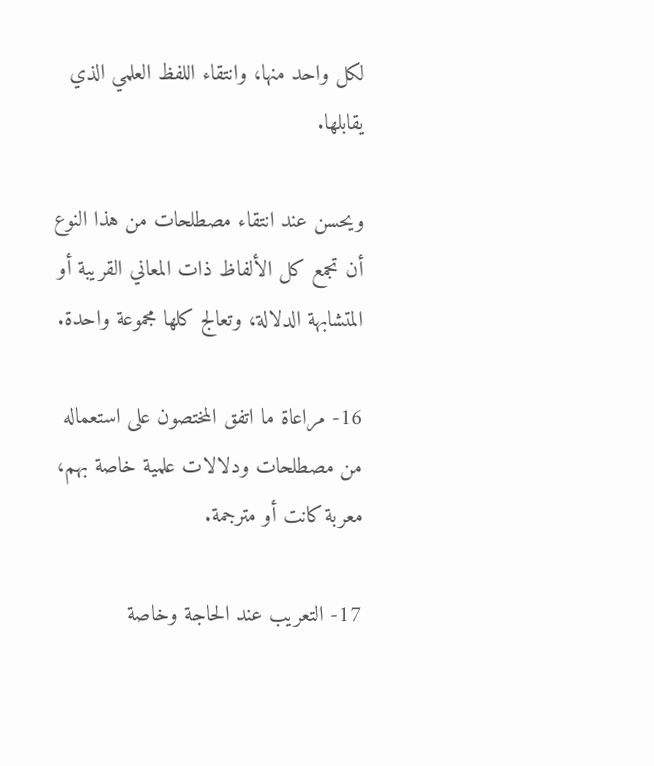لكل واحد منها، وانتقاء اللفظ العلمي الذي يقابلها.

ويحسن عند انتقاء مصطلحات من هذا النوع أن تجمع كل الألفاظ ذات المعاني القريبة أو المتشابهة الدلالة، وتعالج كلها مجموعة واحدة.

16- مراعاة ما اتفق المختصون على استعماله من مصطلحات ودلالات علمية خاصة بهم، معربة كانت أو مترجمة.

17- التعريب عند الحاجة وخاصة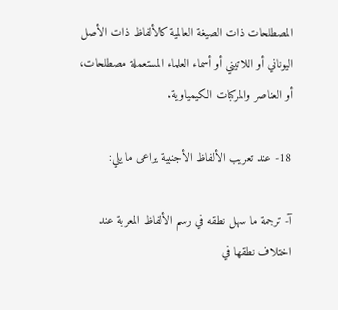المصطلحات ذات الصيغة العالمية كالألفاظ ذات الأصل اليوناني أو اللاتيني أو أسماء العلماء المستعملة مصطلحات، أو العناصر والمركبات الكيمياوية.

18- عند تعريب الألفاظ الأجنبية يراعى ما يلي:

آ- ترجمة ما سهل نطقه في رسم الألفاظ المعربة عند اختلاف نطقها في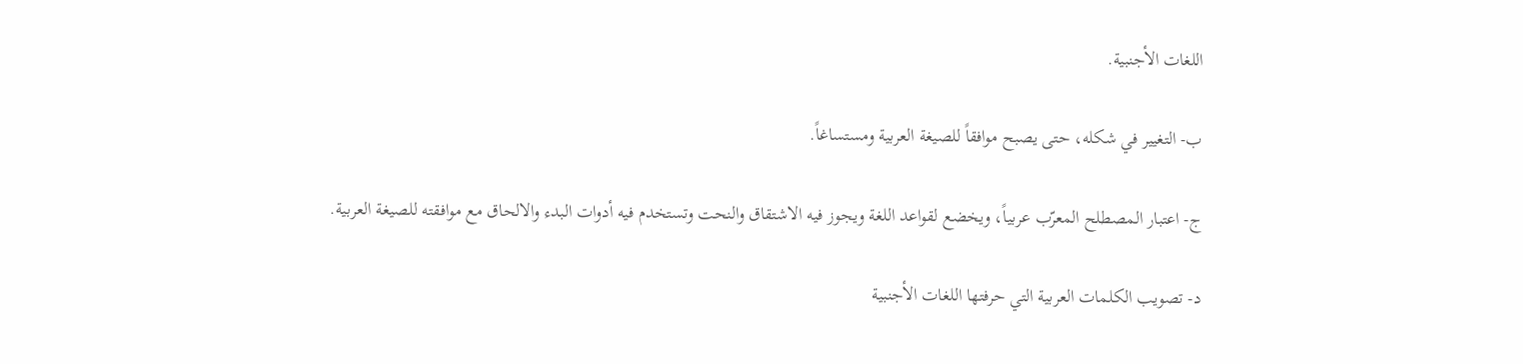اللغات الأجنبية.

ب- التغيير في شكله، حتى يصبح موافقاً للصيغة العربية ومستساغاً.

ج- اعتبار المصطلح المعرّب عربياً، ويخضع لقواعد اللغة ويجوز فيه الاشتقاق والنحت وتستخدم فيه أدوات البدء والالحاق مع موافقته للصيغة العربية.

د- تصويب الكلمات العربية التي حرفتها اللغات الأجنبية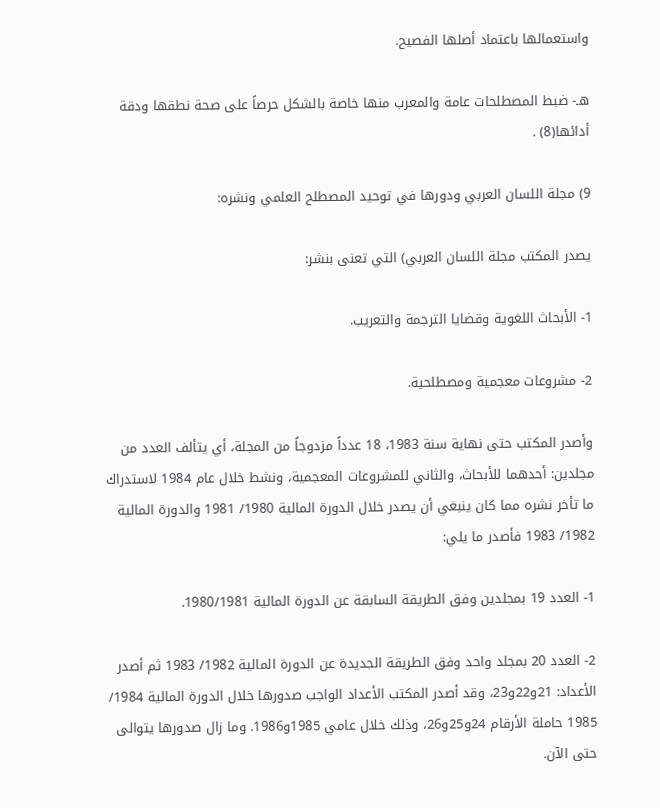واستعمالها باعتماد أصلها الفصيح.

هـ- ضبط المصطلحات عامة والمعرب منها خاصة بالشكل حرصاً على صحة نطقها ودقة أدائها(8) .

9) مجلة اللسان العربي ودورها في توحيد المصطلح العلمي ونشره:

يصدر المكتب مجلة اللسان العربي) التي تعنى بنشر:

1- الأبحاث اللغوية وقضايا الترجمة والتعريب.

2- مشروعات معجمية ومصطلحية.

وأصدر المكتب حتى نهاية سنة 1983، 18 عدداً مزدوجاً من المجلة، أي يتألف العدد من مجلدين: أحدهما للأبحاث، والثاني للمشروعات المعجمية، ونشط خلال عام 1984 لاستدراك ما تأخر نشره مما كان ينبغي أن يصدر خلال الدورة المالية 1980/ 1981 والدورة المالية 1982/ 1983 فأصدر ما يلي:

1- العدد 19 بمجلدين وفق الطريقة السابقة عن الدورة المالية 1980/1981.

2- العدد 20 بمجلد واحد وفق الطريقة الجديدة عن الدورة المالية 1982/ 1983 ثم أصدر الأعداد: 21و22و23، وقد أصدر المكتب الأعداد الواجب صدورها خلال الدورة المالية 1984/ 1985 حاملة الأرقام 24و25و26، وذلك خلال عامي 1985و1986. وما زال صدورها يتوالى حتى الآن.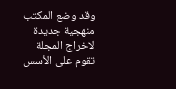وقد وضع المكتب منهجية جديدة لاخراج المجلة تقوم على الأسس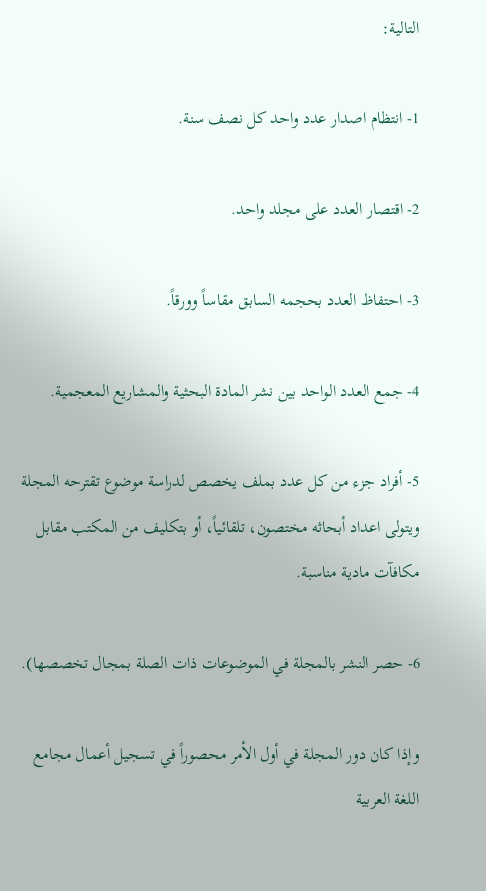التالية:

1- انتظام اصدار عدد واحد كل نصف سنة.

2- اقتصار العدد على مجلد واحد.

3- احتفاظ العدد بحجمه السابق مقاساً وورقاً.

4- جمع العدد الواحد بين نشر المادة البحثية والمشاريع المعجمية.

5- أفراد جزء من كل عدد بملف يخصص لدراسة موضوع تقترحه المجلة ويتولى اعداد أبحاثه مختصون، تلقائياً، أو بتكليف من المكتب مقابل مكافآت مادية مناسبة.

6- حصر النشر بالمجلة في الموضوعات ذات الصلة بمجال تخصصها).

وإذا كان دور المجلة في أول الأمر محصوراً في تسجيل أعمال مجامع اللغة العربية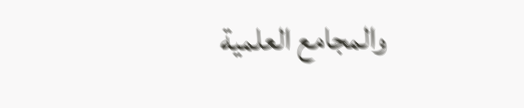والمجامع العلمية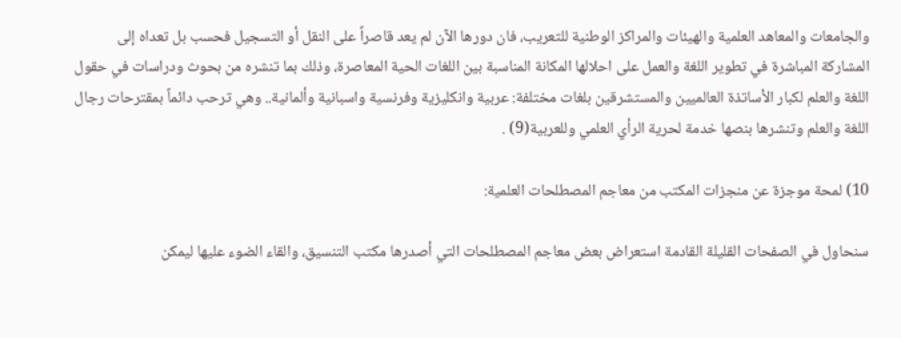والجامعات والمعاهد العلمية والهيئات والمراكز الوطنية للتعريب، فان دورها الآن لم يعد قاصراً على النقل أو التسجيل فحسب بل تعداه إلى المشاركة المباشرة في تطوير اللغة والعمل على احلالها المكانة المناسبة بين اللغات الحية المعاصرة، وذلك بما تنشره من بحوث ودراسات في حقول اللغة والعلم لكبار الأساتذة العالميين والمستشرقين بلغات مختلفة: عربية وانكليزية وفرنسية واسبانية وألمانية.. وهي ترحب دائماً بمقترحات رجال اللغة والعلم وتنشرها بنصها خدمة لحرية الرأي العلمي وللعربية(9) .

10) لمحة موجزة عن منجزات المكتب من معاجم المصطلحات العلمية:

سنحاول في الصفحات القليلة القادمة استعراض بعض معاجم المصطلحات التي أصدرها مكتب التنسيق، والقاء الضوء عليها ليمكن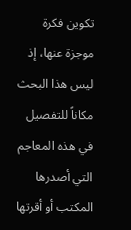تكوين فكرة موجزة عنها، إذ ليس هذا البحث مكاناً للتفصيل في هذه المعاجم التي أصدرها المكتب أو أقرتها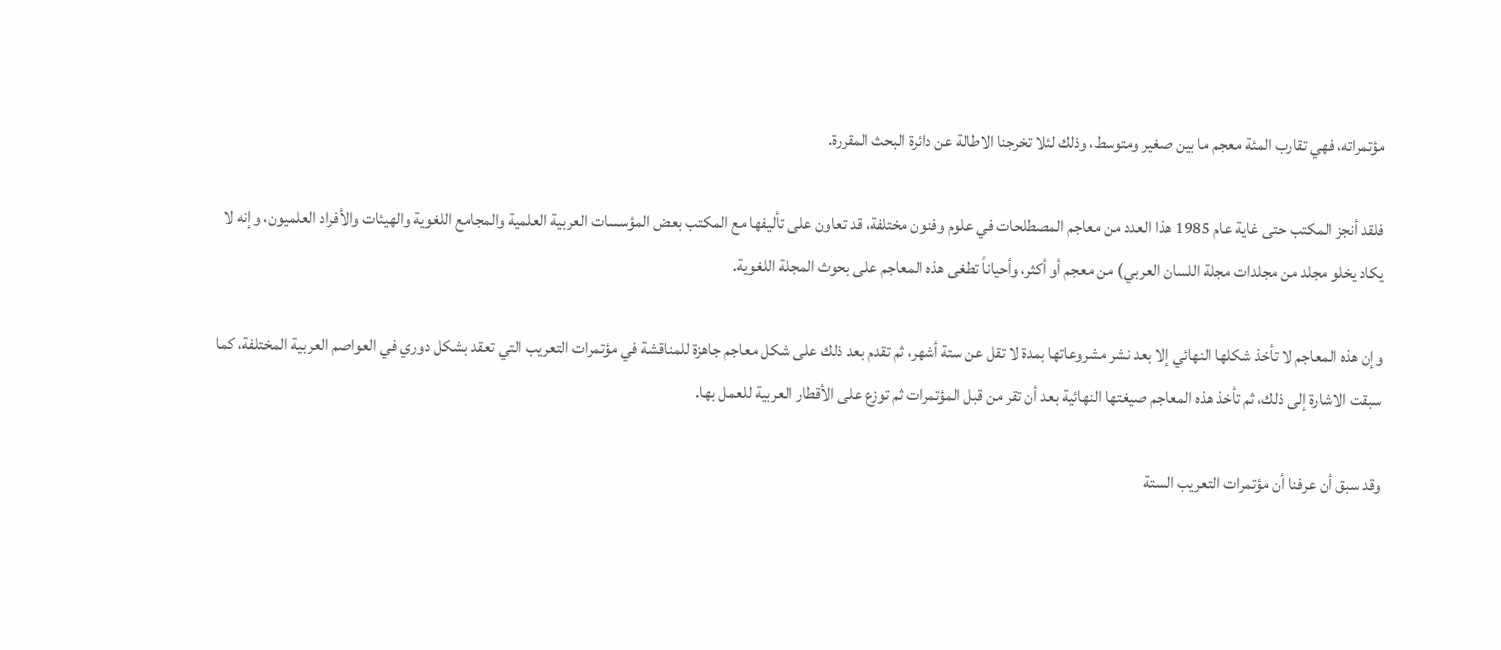مؤتمراته، فهي تقارب المئة معجم ما بين صغير ومتوسط، وذلك لئلا تخرجنا الاطالة عن دائرة البحث المقررة.

فلقد أنجز المكتب حتى غاية عام 1985 هذا العدد من معاجم المصطلحات في علوم وفنون مختلفة، قد تعاون على تأليفها مع المكتب بعض المؤسسات العربية العلمية والمجامع اللغوية والهيئات والأفراد العلميون، وإنه لا يكاد يخلو مجلد من مجلدات مجلة اللسان العربي) من معجم أو أكثر، وأحياناً تطغى هذه المعاجم على بحوث المجلة اللغوية.

وإن هذه المعاجم لا تأخذ شكلها النهائي إلا بعد نشر مشروعاتها بمدة لا تقل عن ستة أشهر، ثم تقدم بعد ذلك على شكل معاجم جاهزة للمناقشة في مؤتمرات التعريب التي تعقد بشكل دوري في العواصم العربية المختلفة، كما سبقت الاشارة إلى ذلك، ثم تأخذ هذه المعاجم صيغتها النهائية بعد أن تقر من قبل المؤتمرات ثم توزع على الأقطار العربية للعمل بها.

وقد سبق أن عرفنا أن مؤتمرات التعريب الستة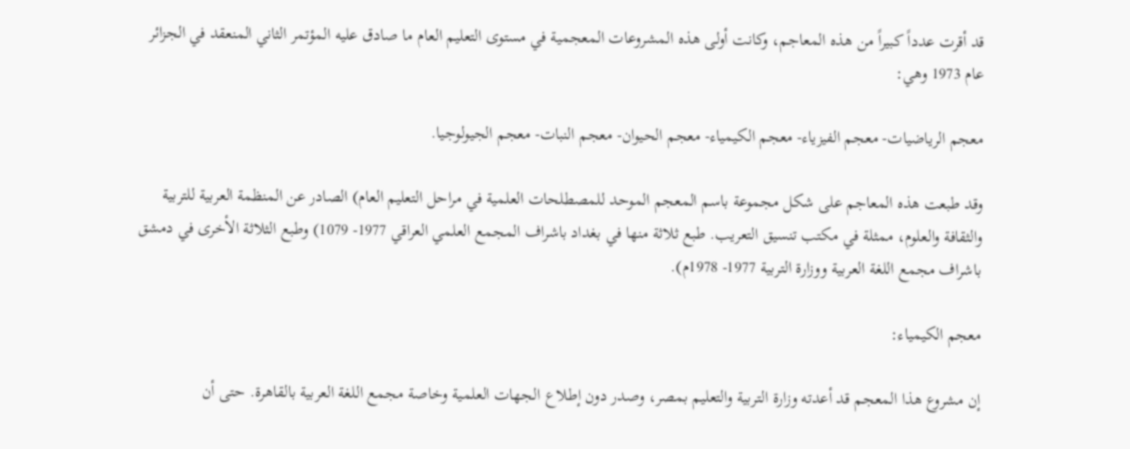قد أقرت عدداً كبيراً من هذه المعاجم، وكانت أولى هذه المشروعات المعجمية في مستوى التعليم العام ما صادق عليه المؤتمر الثاني المنعقد في الجزائر عام 1973 وهي:

معجم الرياضيات- معجم الفيزياء- معجم الكيمياء- معجم الحيوان- معجم النبات- معجم الجيولوجيا.

وقد طبعت هذه المعاجم على شكل مجموعة باسم المعجم الموحد للمصطلحات العلمية في مراحل التعليم العام) الصادر عن المنظمة العربية للتربية والثقافة والعلوم، ممثلة في مكتب تنسيق التعريب. طبع ثلاثة منها في بغداد باشراف المجمع العلمي العراقي 1977- 1079) وطبع الثلاثة الأخرى في دمشق باشراف مجمع اللغة العربية ووزارة التربية 1977- 1978م).

معجم الكيمياء:

إن مشروع هذا المعجم قد أعدته وزارة التربية والتعليم بمصر، وصدر دون إطلاع الجهات العلمية وخاصة مجمع اللغة العربية بالقاهرة. حتى أن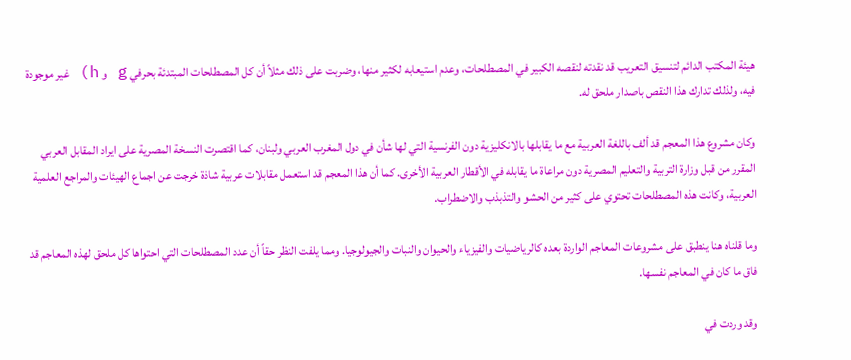هيئة المكتب الدائم لتنسيق التعريب قد نقدته لنقصه الكبير في المصطلحات، وعدم استيعابه لكثير منها، وضربت على ذلك مثلاً أن كل المصطلحات المبتدئة بحرفي g و h) غير موجودة فيه، ولذلك تدارك هذا النقص باصدار ملحق له.

وكان مشروع هذا المعجم قد ألف باللغة العربية مع ما يقابلها بالانكليزية دون الفرنسية التي لها شأن في دول المغرب العربي ولبنان، كما اقتصرت النسخة المصرية على ايراد المقابل العربي المقرر من قبل وزارة التربية والتعليم المصرية دون مراعاة ما يقابله في الأقطار العربية الأخرى. كما أن هذا المعجم قد استعمل مقابلات عربية شاذة خرجت عن اجماع الهيئات والمراجع العلمية العربية، وكانت هذه المصطلحات تحتوي على كثير من الحشو والتذبذب والاضطراب.

وما قلناه هنا ينطبق على مشروعات المعاجم الواردة بعده كالرياضيات والفيزياء والحيوان والنبات والجيولوجيا. ومما يلفت النظر حقاً أن عدد المصطلحات التي احتواها كل ملحق لهذه المعاجم قد فاق ما كان في المعاجم نفسها.

وقد وردت في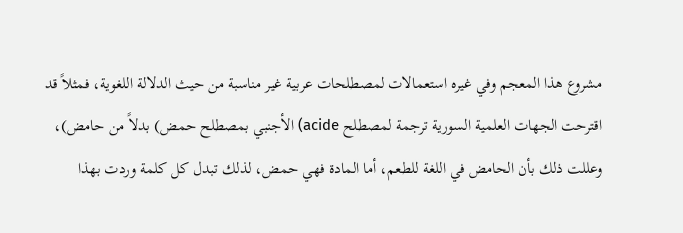مشروع هذا المعجم وفي غيره استعمالات لمصطلحات عربية غير مناسبة من حيث الدلالة اللغوية، فمثلاً قد اقترحت الجهات العلمية السورية ترجمة لمصطلح acide) الأجنبي بمصطلح حمض) بدلاً من حامض)، وعللت ذلك بأن الحامض في اللغة للطعم، أما المادة فهي حمض، لذلك تبدل كل كلمة وردت بهذا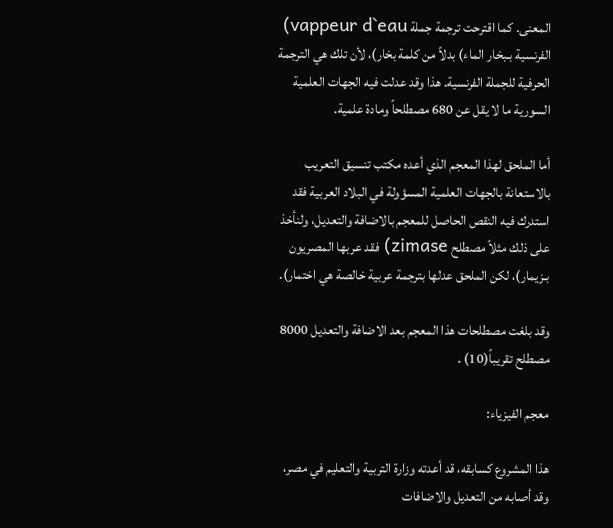المعنى. كما اقترحت ترجمة جملة vappeur d`eau) الفرنسية بـبخار الماء) بدلاً من كلمة بخار)، لأن تلك هي الترجمة الحرفية للجملة الفرنسية. هذا وقد عدلت فيه الجهات العلمية السورية ما لا يقل عن 680 مصطلحاً ومادة علمية.

أما الملحق لهذا المعجم الذي أعده مكتب تنسيق التعريب بالاستعانة بالجهات العلمية المسؤولة في البلاد العربية فقد استدرك فيه النقص الحاصل للمعجم بالاضافة والتعديل، ولنأخذ على ذلك مثلاً مصطلح zimase) فقد عربها المصريون بـزيمار)، لكن الملحق عدلها بترجمة عربية خالصة هي اختمار).

وقد بلغت مصطلحات هذا المعجم بعد الاضافة والتعديل 8000 مصطلح تقريباً(10) .

معجم الفيزياء:

هذا المشروع كسابقه، قد أعدته وزارة التربية والتعليم في مصر، وقد أصابه من التعديل والاضافات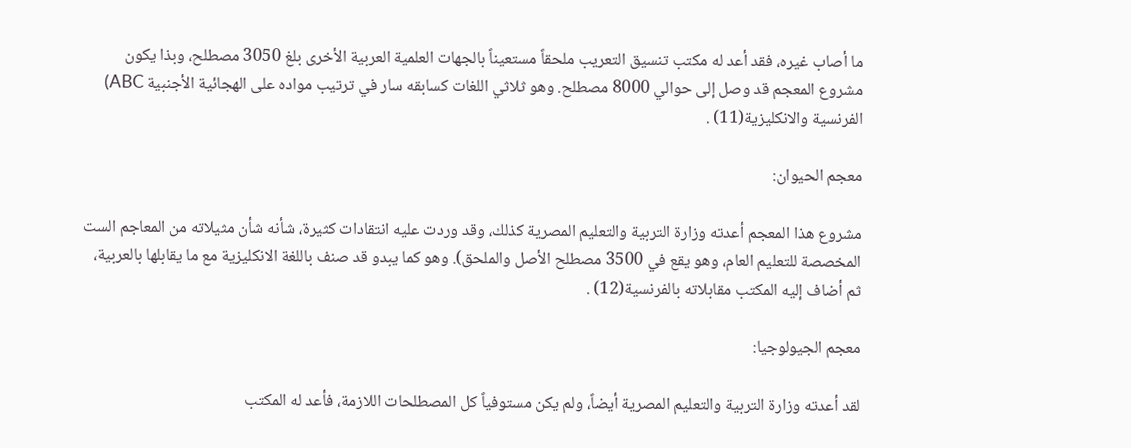ما أصاب غيره، فقد أعد له مكتب تنسيق التعريب ملحقاً مستعيناً بالجهات العلمية العربية الأخرى بلغ 3050 مصطلح، وبذا يكون مشروع المعجم قد وصل إلى حوالي 8000 مصطلح. وهو ثلاثي اللغات كسابقه سار في ترتيب مواده على الهجائية الأجنبية ABC) الفرنسية والانكليزية(11) .

معجم الحيوان:

مشروع هذا المعجم أعدته وزارة التربية والتعليم المصرية كذلك، وقد وردت عليه انتقادات كثيرة، شأنه شأن مثيلاته من المعاجم الست المخصصة للتعليم العام، وهو يقع في 3500 مصطلح الأصل والملحق). وهو كما يبدو قد صنف باللغة الانكليزية مع ما يقابلها بالعربية، ثم أضاف إليه المكتب مقابلاته بالفرنسية(12) .

معجم الجيولوجيا:

لقد أعدته وزارة التربية والتعليم المصرية أيضاً، ولم يكن مستوفياً كل المصطلحات اللازمة، فأعد له المكتب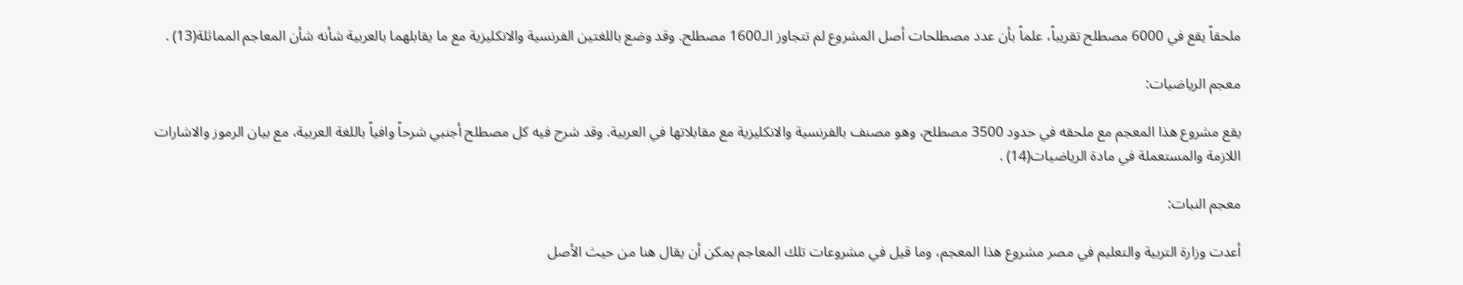ملحقاً يقع في 6000 مصطلح تقريباً، علماً بأن عدد مصطلحات أصل المشروع لم تتجاوز الـ1600 مصطلح. وقد وضع باللغتين الفرنسية والانكليزية مع ما يقابلهما بالعربية شأنه شأن المعاجم المماثلة(13) .

معجم الرياضيات:

يقع مشروع هذا المعجم مع ملحقه في حدود 3500 مصطلح، وهو مصنف بالفرنسية والانكليزية مع مقابلاتها في العربية. وقد شرح فيه كل مصطلح أجنبي شرحاً وافياً باللغة العربية، مع بيان الرموز والاشارات اللازمة والمستعملة في مادة الرياضيات(14) .

معجم النبات:

أعدت وزارة التربية والتعليم في مصر مشروع هذا المعجم، وما قيل في مشروعات تلك المعاجم يمكن أن يقال هنا من حيث الأصل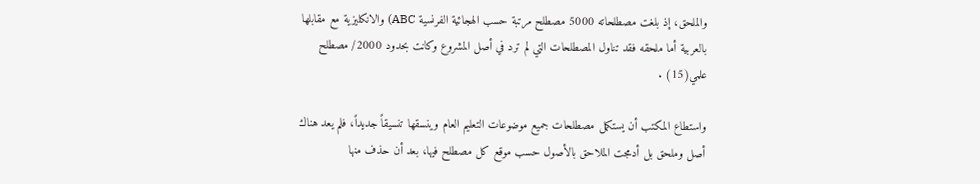والملحق، إذ بلغت مصطلحاته 5000 مصطلح مرتبة حسب الهجائية الفرنسية ABC) والانكليزية مع مقابلها بالعربية أما ملحقه فقد تناول المصطلحات التي لم ترد في أصل المشروع وكانت بحدود 2000/ مصطلح علمي(15) .

واستطاع المكتب أن يستكمل مصطلحات جميع موضوعات التعليم العام وينسقها تنسيقاً جديداً، فلم يعد هناك أصل وملحق بل أدمجت الملاحق بالأصول حسب موقع كل مصطلح فيها، بعد أن حذف منها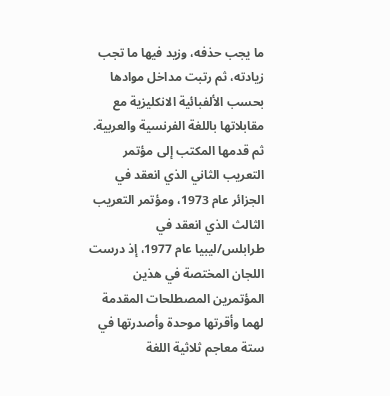ما يجب حذفه، وزيد فيها ما تجب زيادته، ثم رتبت مداخل موادها بحسب الألفبائية الانكليزية مع مقابلاتها باللغة الفرنسية والعربية. ثم قدمها المكتب إلى مؤتمر التعريب الثاني الذي انعقد في الجزائر عام 1973، ومؤتمر التعريب الثالث الذي انعقد في طرابلس/ليبيا عام 1977، إذ درست اللجان المختصة في هذين المؤتمرين المصطلحات المقدمة لهما وأقرتها موحدة وأصدرتها في ستة معاجم ثلاثية اللغة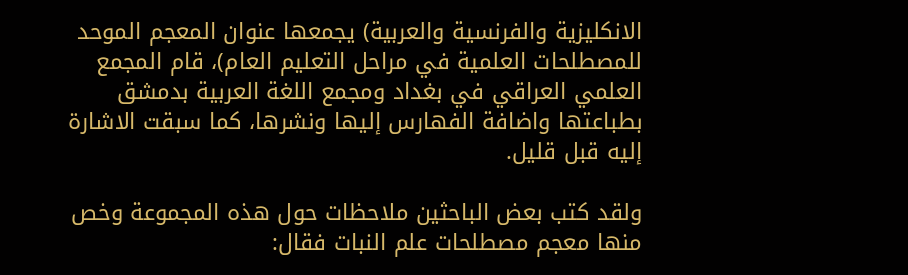الانكليزية والفرنسية والعربية) يجمعها عنوان المعجم الموحد للمصطلحات العلمية في مراحل التعليم العام)، قام المجمع العلمي العراقي في بغداد ومجمع اللغة العربية بدمشق بطباعتها واضافة الفهارس إليها ونشرها، كما سبقت الاشارة إليه قبل قليل.

ولقد كتب بعض الباحثين ملاحظات حول هذه المجموعة وخص منها معجم مصطلحات علم النبات فقال: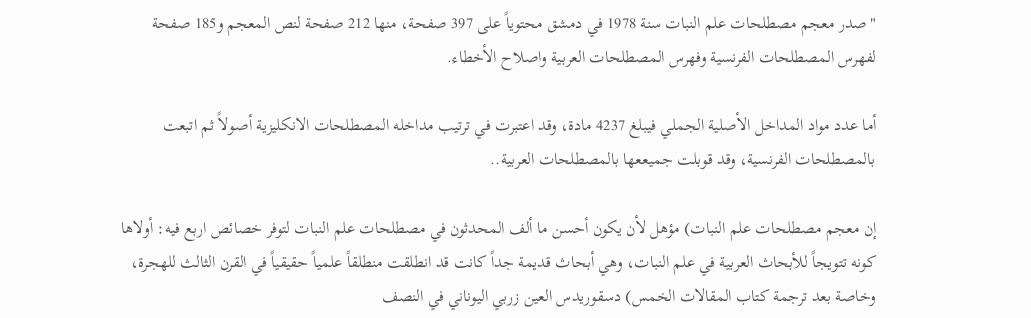"صدر معجم مصطلحات علم النبات سنة 1978 في دمشق محتوياً على 397 صفحة، منها 212 صفحة لنص المعجم و185 صفحة لفهرس المصطلحات الفرنسية وفهرس المصطلحات العربية واصلاح الأخطاء.

أما عدد مواد المداخل الأصلية الجملي فيبلغ 4237 مادة، وقد اعتبرت في ترتيب مداخله المصطلحات الانكليزية أصولاً ثم اتبعت بالمصطلحات الفرنسية، وقد قوبلت جميععها بالمصطلحات العربية..

إن معجم مصطلحات علم النبات) مؤهل لأن يكون أحسن ما ألف المحدثون في مصطلحات علم النبات لتوفر خصائص اربع فيه: أولاها كونه تتويجاً للأبحاث العربية في علم النبات، وهي أبحاث قديمة جداً كانت قد انطلقت منطلقاً علمياً حقيقياً في القرن الثالث للهجرة، وخاصة بعد ترجمة كتاب المقالات الخمس) دسقوريدس العين زربي اليوناني في النصف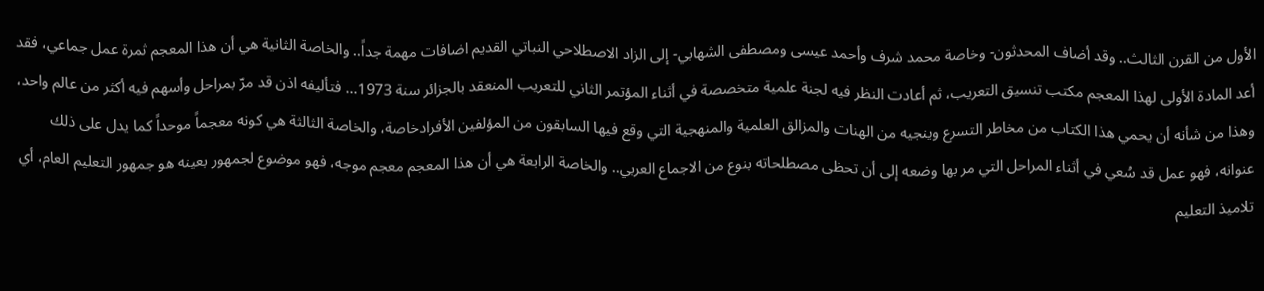الأول من القرن الثالث.. وقد أضاف المحدثون- وخاصة محمد شرف وأحمد عيسى ومصطفى الشهابي- إلى الزاد الاصطلاحي النباتي القديم اضافات مهمة جداً.. والخاصة الثانية هي أن هذا المعجم ثمرة عمل جماعي، فقد أعد المادة الأولى لهذا المعجم مكتب تنسيق التعريب، ثم أعادت النظر فيه لجنة علمية متخصصة في أثناء المؤتمر الثاني للتعريب المنعقد بالجزائر سنة 1973... فتأليفه اذن قد مرّ بمراحل وأسهم فيه أكثر من عالم واحد، وهذا من شأنه أن يحمي هذا الكتاب من مخاطر التسرع وينجيه من الهنات والمزالق العلمية والمنهجية التي وقع فيها السابقون من المؤلفين الأفرادخاصة، والخاصة الثالثة هي كونه معجماً موحداً كما يدل على ذلك عنوانه، فهو عمل قد سُعي في أثناء المراحل التي مر بها وضعه إلى أن تحظى مصطلحاته بنوع من الاجماع العربي.. والخاصة الرابعة هي أن هذا المعجم معجم موجه، فهو موضوع لجمهور بعينه هو جمهور التعليم العام، أي تلاميذ التعليم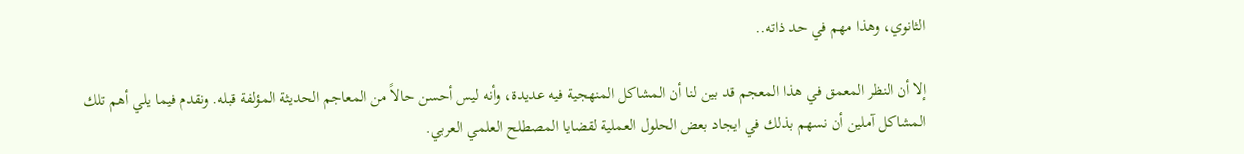الثانوي، وهذا مهم في حد ذاته..

إلا أن النظر المعمق في هذا المعجم قد بين لنا أن المشاكل المنهجية فيه عديدة، وأنه ليس أحسن حالاً من المعاجم الحديثة المؤلفة قبله. ونقدم فيما يلي أهم تلك المشاكل آملين أن نسهم بذلك في ايجاد بعض الحلول العملية لقضايا المصطلح العلمي العربي.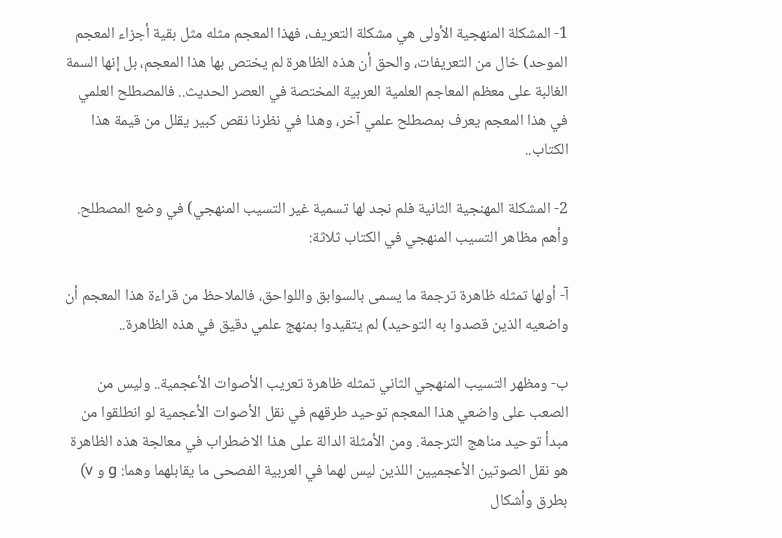1- المشكلة المنهجية الأولى هي مشكلة التعريف، فهذا المعجم مثله مثل بقية أجزاء المعجم الموحد) خال من التعريفات، والحق أن هذه الظاهرة لم يختص بها هذا المعجم، بل إنها السمة الغالبة على معظم المعاجم العلمية العربية المختصة في العصر الحديث.. فالمصطلح العلمي في هذا المعجم يعرف بمصطلح علمي آخر، وهذا في نظرنا نقص كبير يقلل من قيمة هذا الكتاب..

2- المشكلة المهنجية الثانية فلم نجد لها تسمية غير التسيب المنهجي) في وضع المصطلح. وأهم مظاهر التسيب المنهجي في الكتاب ثلاثة:

آ- أولها تمثله ظاهرة ترجمة ما يسمى بالسوابق واللواحق، فالملاحظ من قراءة هذا المعجم أن واضعيه الذين قصدوا به التوحيد) لم يتقيدوا بمنهج علمي دقيق في هذه الظاهرة..

ب- ومظهر التسيب المنهجي الثاني تمثله ظاهرة تعريب الأصوات الأعجمية.. وليس من الصعب على واضعي هذا المعجم توحيد طرقهم في نقل الأصوات الأعجمية لو انطلقوا من مبدأ توحيد مناهج الترجمة. ومن الأمثلة الدالة على هذا الاضطراب في معالجة هذه الظاهرة هو نقل الصوتين الأعجميين اللذين ليس لهما في العربية الفصحى ما يقابلهما وهما: g و v) بطرق وأشكال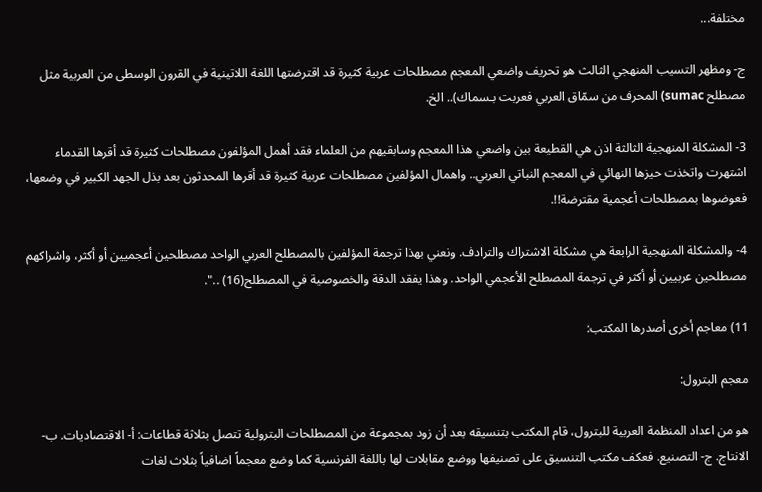مختلفة...

ج- ومظهر التسيب المنهجي الثالث هو تحريف واضعي المعجم مصطلحات عربية كثيرة قد اقترضتها اللغة اللاتينية في القرون الوسطى من العربية مثل مصطلح sumac) المحرف من سمّاق العربي فعربت بـسماك).. الخ.

3- المشكلة المنهجية الثالثة اذن هي القطيعة بين واضعي هذا المعجم وسابقيهم من العلماء فقد أهمل المؤلفون مصطلحات كثيرة قد أقرها القدماء اشتهرت واتخذت حيزها النهائي في المعجم النباتي العربي.. واهمال المؤلفين مصطلحات عربية كثيرة قد أقرها المحدثون بعد بذل الجهد الكبير في وضعها، فعوضوها بمصطلحات أعجمية مقترضة!!.

4- والمشكلة المنهجية الرابعة هي مشكلة الاشتراك والترادف. ونعني بهذا ترجمة المؤلفين بالمصطلح العربي الواحد مصطلحين أعجميين أو أكثر، واشراكهم مصطلحين عربيين أو أكثر في ترجمة المصطلح الأعجمي الواحد. وهذا يفقد الدقة والخصوصية في المصطلح(16) ..".

11) معاجم أخرى أصدرها المكتب:

معجم البترول:

هو من اعداد المنظمة العربية للبترول، قام المكتب بتنسيقه بعد أن زود بمجموعة من المصطلحات البترولية تتصل بثلاثة قطاعات: أ- الاقتصاديات. ب- الانتاج. ج- التصنيع. فعكف مكتب التنسيق على تصنيفها ووضع مقابلات لها باللغة الفرنسية كما وضع معجماً اضافياً بثلاث لغات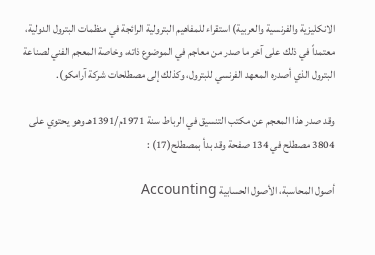الانكليزية والفرنسية والعربية) استقراء للمفاهيم البترولية الرائجة في منظمات البترول الدولية، معتمداً في ذلك على آخر ما صدر من معاجم في الموضوع ذاته، وخاصة المعجم الفني لصناعة البترول الذي أصدره المعهد الفرنسي للبترول، وكذلك إلى مصطلحات شركة آرامكو).

وقد صدر هذا المعجم عن مكتب التنسيق في الرباط سنة 1971م/1391هـ وهو يحتوي على 3804 مصطلح في 134 صفحة وقد بدأ بمصطلح(17) :

أصول المحاسبة، الأصول الحسابية Accounting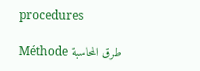procedures

طرق المحاسبة Méthode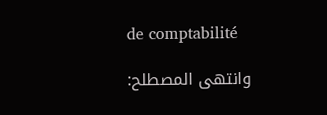de comptabilité

وانتهى المصطلح: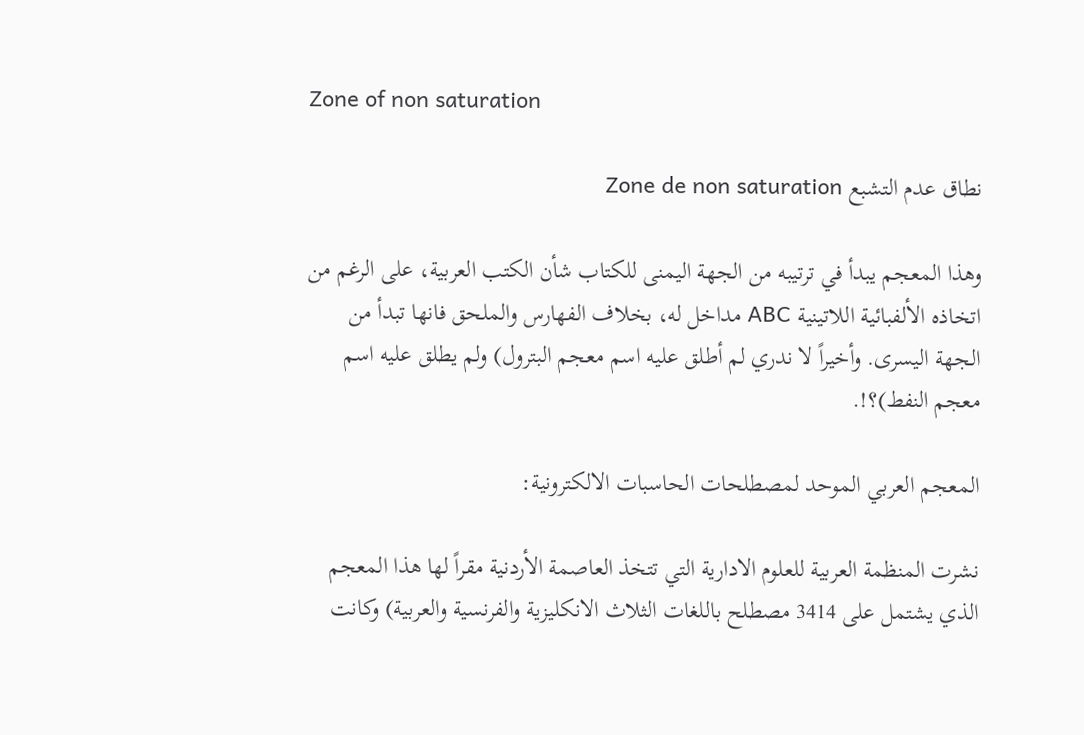Zone of non saturation

نطاق عدم التشبع Zone de non saturation

وهذا المعجم يبدأ في ترتيبه من الجهة اليمنى للكتاب شأن الكتب العربية، على الرغم من اتخاذه الألفبائية اللاتينية ABC مداخل له، بخلاف الفهارس والملحق فانها تبدأ من الجهة اليسرى. وأخيراً لا ندري لم أطلق عليه اسم معجم البترول) ولم يطلق عليه اسم معجم النفط)؟!.

المعجم العربي الموحد لمصطلحات الحاسبات الالكترونية:

نشرت المنظمة العربية للعلوم الادارية التي تتخذ العاصمة الأردنية مقراً لها هذا المعجم الذي يشتمل على 3414 مصطلح باللغات الثلاث الانكليزية والفرنسية والعربية) وكانت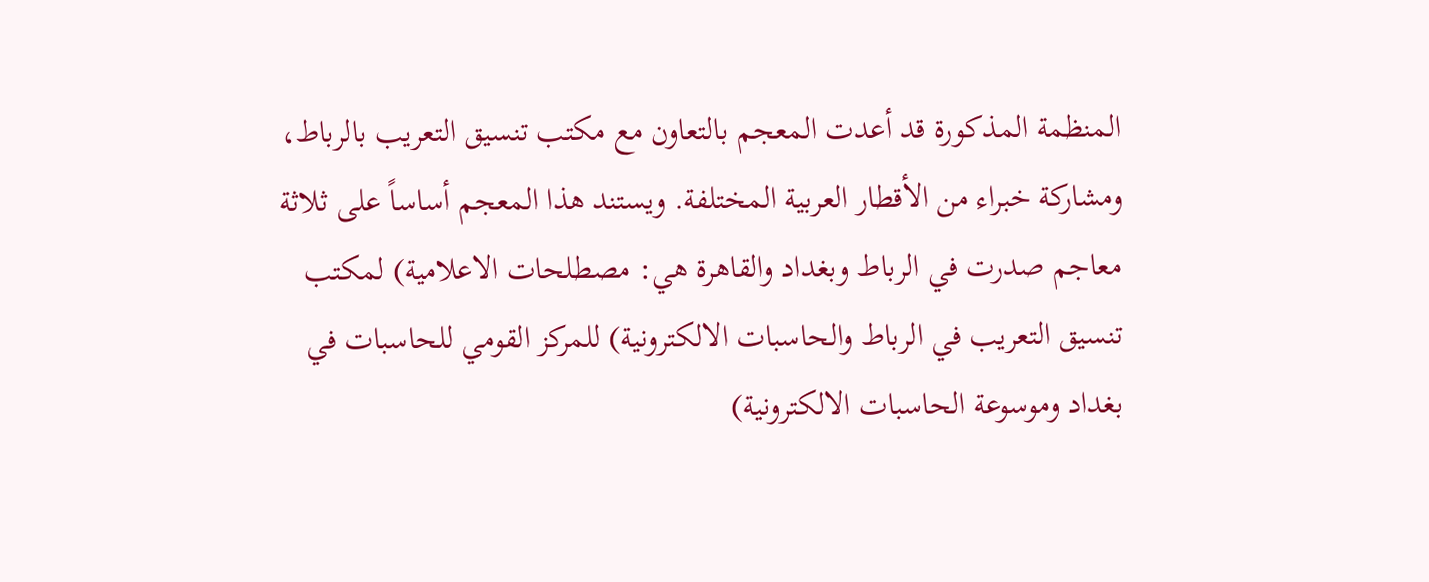المنظمة المذكورة قد أعدت المعجم بالتعاون مع مكتب تنسيق التعريب بالرباط، ومشاركة خبراء من الأقطار العربية المختلفة. ويستند هذا المعجم أساساً على ثلاثة معاجم صدرت في الرباط وبغداد والقاهرة هي: مصطلحات الاعلامية) لمكتب تنسيق التعريب في الرباط والحاسبات الالكترونية) للمركز القومي للحاسبات في بغداد وموسوعة الحاسبات الالكترونية)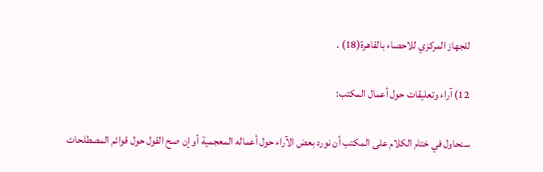للجهاز المركزي للاحصاء بالقاهرة(18) .

12) آراء وتعليقات حول أعمال المكتب:

سنحاول في ختام الكلام على المكتب أن نورد بعض الآراء حول أعماله المعجمية أو إن صح القول حول قوائم المصطلحات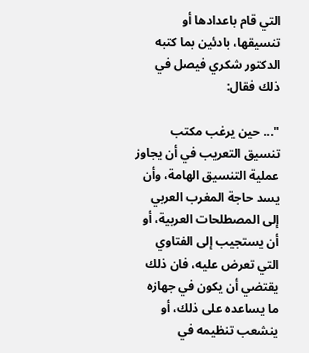التي قام باعدادها أو تنسيقها، بادئين بما كتبه الدكتور شكري فيصل في ذلك فقال:

"... حين يرغب مكتب تنسيق التعريب في أن يجاوز عملية التنسيق الهامة، وأن يسد حاجة المغرب العربي إلى المصطلحات العربية، أو أن يستجيب إلى الفتاوي التي تعرض عليه، فان ذلك يقتضي أن يكون في جهازه ما يساعده على ذلك، أو ينشعب تنظيمه في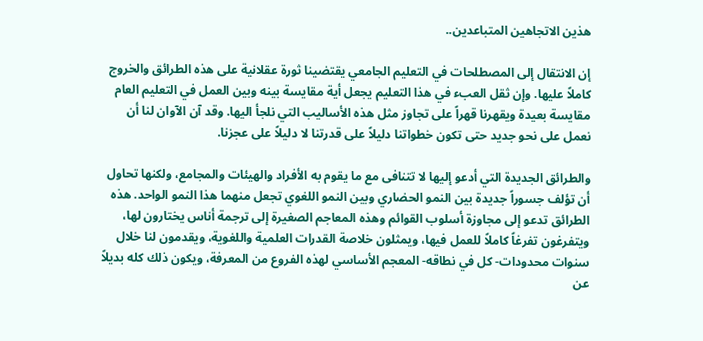هذين الاتجاهين المتباعدين..

إن الانتقال إلى المصطلحات في التعليم الجامعي يقتضينا ثورة عقلانية على هذه الطرائق والخروج كاملاً عليها. وإن ثقل العبء في هذا التعليم يجعل أية مقايسة بينه وبين العمل في التعليم العام مقايسة بعيدة ويقهرنا قهراً على تجاوز مثل هذه الأساليب التي نلجأ اليها. وقد آن الآوان لنا أن نعمل على نحو جديد حتى تكون خطواتنا دليلاً على قدرتنا لا دليلاً على عجزنا.

والطرائق الجديدة التي أدعو إليها لا تتنافى مع ما يقوم به الأفراد والهيئات والمجامع، ولكنها تحاول أن تؤلف جسوراً جديدة بين النمو الحضاري وبين النمو اللغوي تجعل منهما هذا النمو الواحد. هذه الطرائق تدعو إلى مجاوزة أسلوب القوائم وهذه المعاجم الصغيرة إلى ترجمة أناس يختارون لها، ويتفرغون تفرغاً كاملاً للعمل فيها، ويمثلون خلاصة القدرات العلمية واللغوية، ويقدمون لنا خلال سنوات محدودات- كل في نطاقه- المعجم الأساسي لهذه الفروع من المعرفة، ويكون ذلك كله بديلاً عن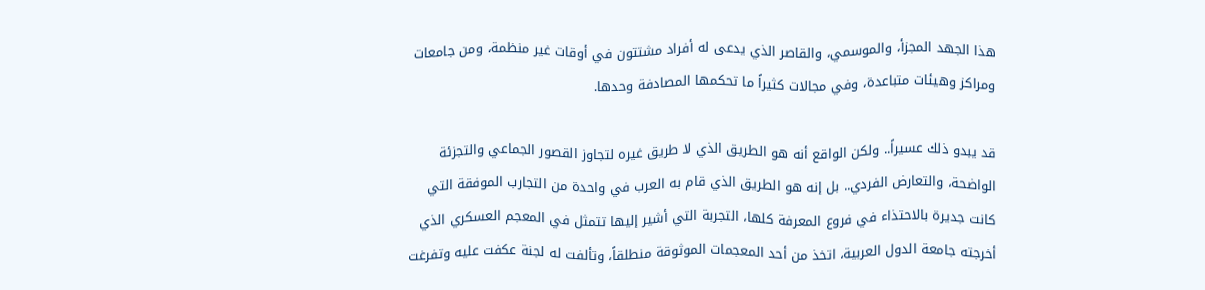هذا الجهد المجزأ، والموسمي، والقاصر الذي يدعى له أفراد مشتتون في أوقات غير منظمة، ومن جامعات ومراكز وهيئات متباعدة، وفي مجالات كثيراً ما تحكمها المصادفة وحدها.

قد يبدو ذلك عسيراً.. ولكن الواقع أنه هو الطريق الذي لا طريق غيره لتجاوز القصور الجماعي والتجزئة الواضحة، والتعارض الفردي.. بل إنه هو الطريق الذي قام به العرب في واحدة من التجارب الموفقة التي كانت جديرة بالاحتذاء في فروع المعرفة كلها، التجربة التي أشير إليها تتمثل في المعجم العسكري الذي أخرجته جامعة الدول العربية، اتخذ من أحد المعجمات الموثوقة منطلقاً، وتألفت له لجنة عكفت عليه وتفرغت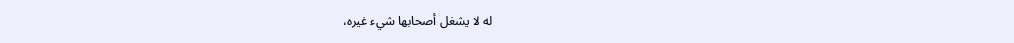له لا يشغل أصحابها شيء غيره،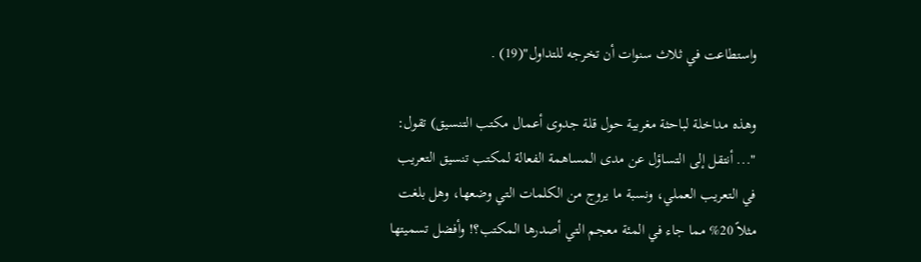واستطاعت في ثلاث سنوات أن تخرجه للتداول"(19) .

وهذه مداخلة لباحثة مغربية حول قلة جدوى أعمال مكتب التنسيق) تقول: "... أنتقل إلى التساؤل عن مدى المساهمة الفعالة لمكتب تنسيق التعريب في التعريب العملي، ونسبة ما يروج من الكلمات التي وضعها، وهل بلغت مثلاً 20% مما جاء في المئة معجم التي أصدرها المكتب؟! وأفضل تسميتها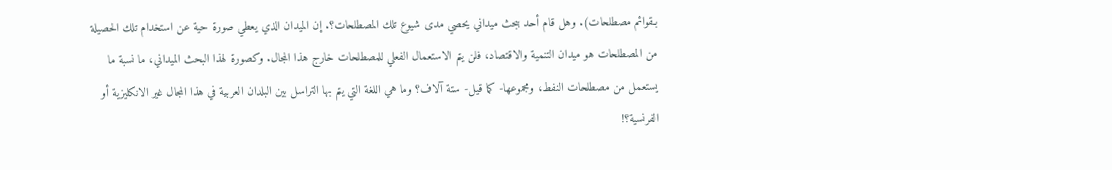بـقوائم مصطلحات). وهل قام أحد ببحث ميداني يحصي مدى شيوع تلك المصطلحات؟. إن الميدان الذي يعطي صورة حية عن استخدام تلك الحصيلة من المصطلحات هو ميدان التنمية والاقتصاد، فلن يتم الاستعمال الفعلي للمصطلحات خارج هذا المجال. وكصورة لهذا البحث الميداني، ما نسبة ما يستعمل من مصطلحات النفط، ومجموعها- كما قيل- ستة آلاف؟ وما هي اللغة التي يتم بها التراسل بين البلدان العربية في هذا المجال غير الانكليزية أو الفرنسية؟!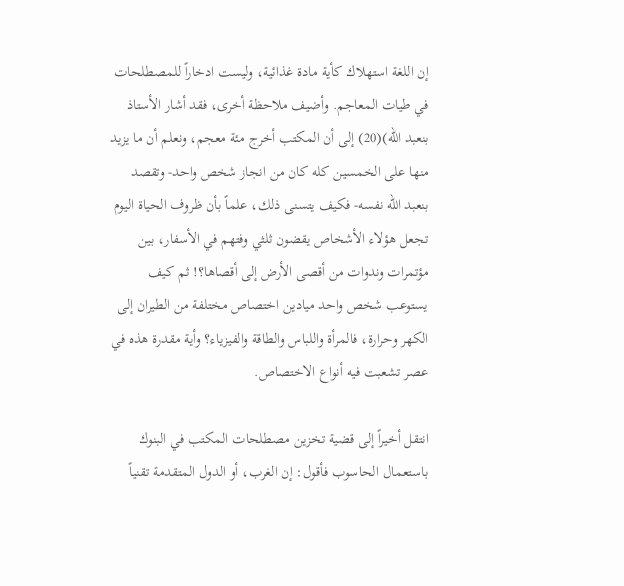إن اللغة استهلاك كأية مادة غذائية، وليست ادخاراً للمصطلحات في طيات المعاجم. وأضيف ملاحظة أخرى، فقد أشار الأستاذ بنعبد الله)(20) إلى أن المكتب أخرج مئة معجم، ونعلم أن ما يزيد منها على الخمسين كله كان من انجاز شخص واحد- وتقصد بنعبد الله نفسه- فكيف يتسنى ذلك، علماً بأن ظروف الحياة اليوم تجعل هؤلاء الأشخاص يقضون ثلثي وفتهم في الأسفار، بين مؤتمرات وندوات من أقصى الأرض إلى أقصاها؟! ثم كيف يستوعب شخص واحد ميادين اختصاص مختلفة من الطيران إلى الكهر وحرارة، فالمرأة واللباس والطاقة والفيزياء؟ وأية مقدرة هذه في عصر تشعبت فيه أنواع الاختصاص.

انتقل أخيراً إلى قضية تخزين مصطلحات المكتب في البنوك باستعمال الحاسوب فأقول: إن الغرب، أو الدول المتقدمة تقنياً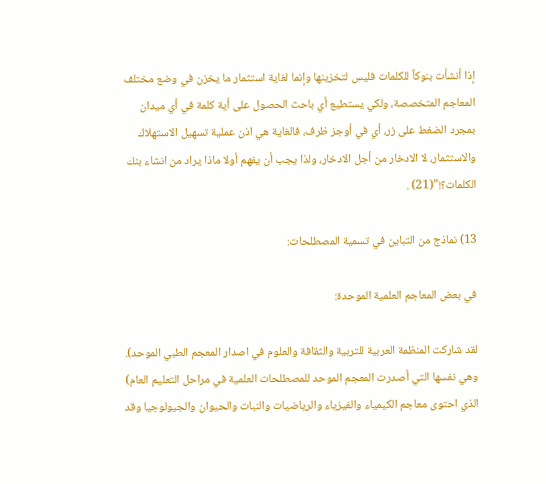إذا أنشأت بنوكاً للكلمات فليس لتخزينها وإنما لغاية استثمار ما يخزن في وضع مختلف المعاجم المتخصصة، ولكي يستطيع أي باحث الحصول على أية كلمة في أي ميدان بمجرد الضغط على زر، أي في أوجز ظرف، فالغاية هي اذن عملية تسهيل الاستهلاك والاستثمار، لا الادخار من أجل الادخار، ولذا يجب أن يفهم أولا ماذا يراد من انشاء بنك الكلمات؟!"(21) .

13) نماذج من التباين في تسمية المصطلحات:

في بعض المعاجم العلمية الموحدة:

لقد شاركت المنظمة العربية للتربية والثقافة والعلوم في اصدار المعجم الطبي الموحد). وهي نفسها التي أصدرت المعجم الموحد للمصطلحات العلمية في مراحل التعليم العام) الذي احتوى معاجم الكيمياء والفيزياء والرياضيات والنبات والحيوان والجيولوجيا وقد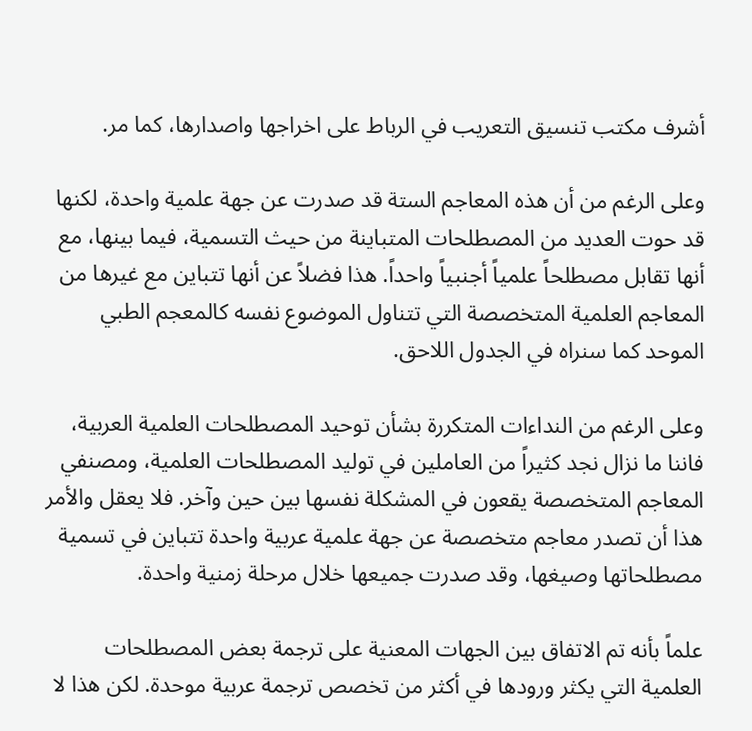أشرف مكتب تنسيق التعريب في الرباط على اخراجها واصدارها، كما مر.

وعلى الرغم من أن هذه المعاجم الستة قد صدرت عن جهة علمية واحدة، لكنها قد حوت العديد من المصطلحات المتباينة من حيث التسمية، فيما بينها، مع أنها تقابل مصطلحاً علمياً أجنبياً واحداً. هذا فضلاً عن أنها تتباين مع غيرها من المعاجم العلمية المتخصصة التي تتناول الموضوع نفسه كالمعجم الطبي الموحد كما سنراه في الجدول اللاحق.

وعلى الرغم من النداءات المتكررة بشأن توحيد المصطلحات العلمية العربية، فاننا ما نزال نجد كثيراً من العاملين في توليد المصطلحات العلمية، ومصنفي المعاجم المتخصصة يقعون في المشكلة نفسها بين حين وآخر. فلا يعقل والأمر هذا أن تصدر معاجم متخصصة عن جهة علمية عربية واحدة تتباين في تسمية مصطلحاتها وصيغها، وقد صدرت جميعها خلال مرحلة زمنية واحدة.

علماً بأنه تم الاتفاق بين الجهات المعنية على ترجمة بعض المصطلحات العلمية التي يكثر ورودها في أكثر من تخصص ترجمة عربية موحدة. لكن هذا لا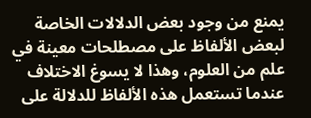يمنع من وجود بعض الدلالات الخاصة لبعض الألفاظ على مصطلحات معينة في علم من العلوم، وهذا لا يسوغ الاختلاف عندما تستعمل هذه الألفاظ للدلالة على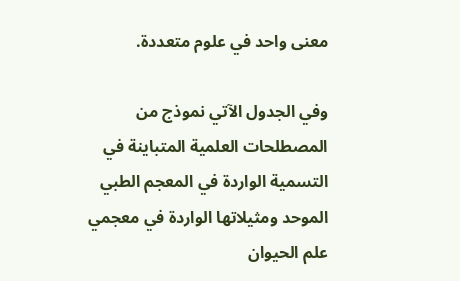معنى واحد في علوم متعددة.

وفي الجدول الآتي نموذج من المصطلحات العلمية المتباينة في التسمية الواردة في المعجم الطبي الموحد ومثيلاتها الواردة في معجمي علم الحيوان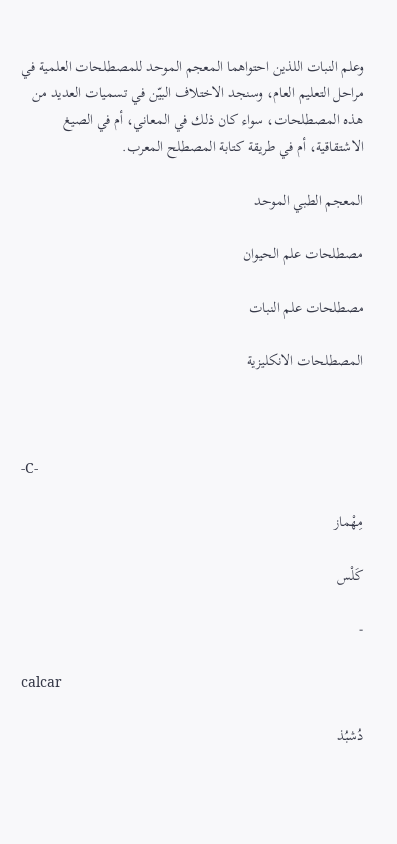وعلم النبات اللذين احتواهما المعجم الموحد للمصطلحات العلمية في مراحل التعليم العام، وسنجد الاختلاف البيّن في تسميات العديد من هذه المصطلحات، سواء كان ذلك في المعاني، أم في الصيغ الاشتقاقية، أم في طريقة كتابة المصطلح المعرب.

المعجم الطبي الموحد

مصطلحات علم الحيوان

مصطلحات علم النبات

المصطلحات الانكليزية



-C-

مِهْماز

كَلْس

-

calcar

دُشبُذ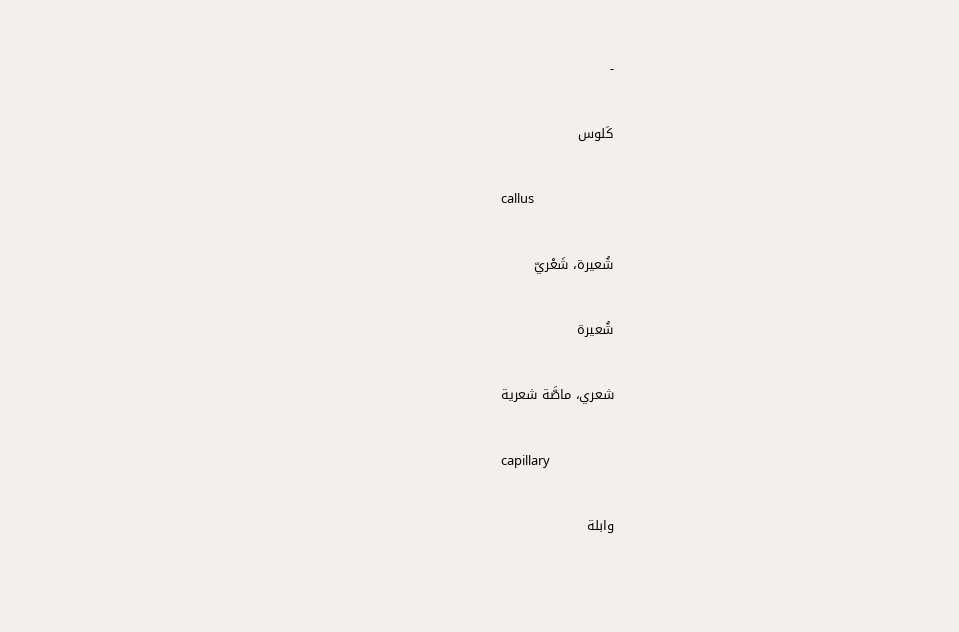-

كَلوس

callus

شُعيرة، شَعْريّ

شُعيرة

شعري، ماصَّة شعرية

capillary

وابلة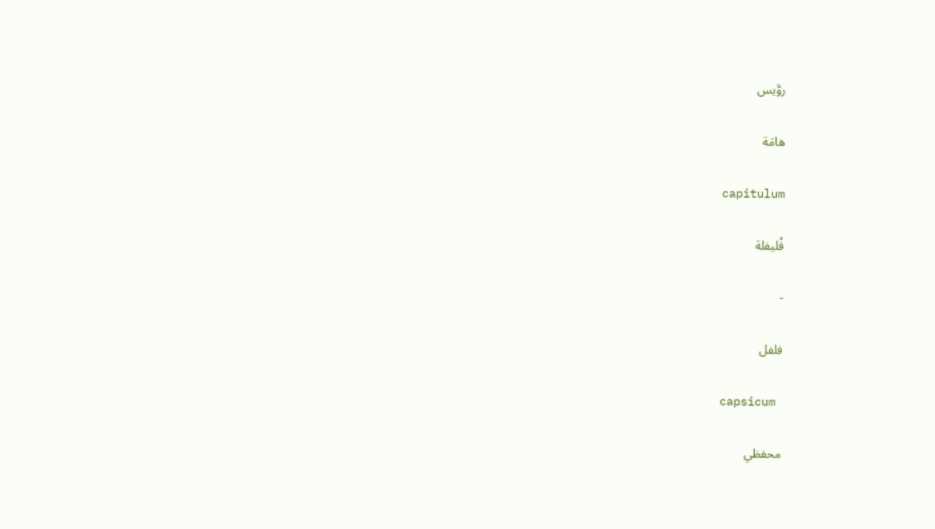روَّيس

هامَة

capitulum

فُليفلة

-

فلفل

capsicum

محفظي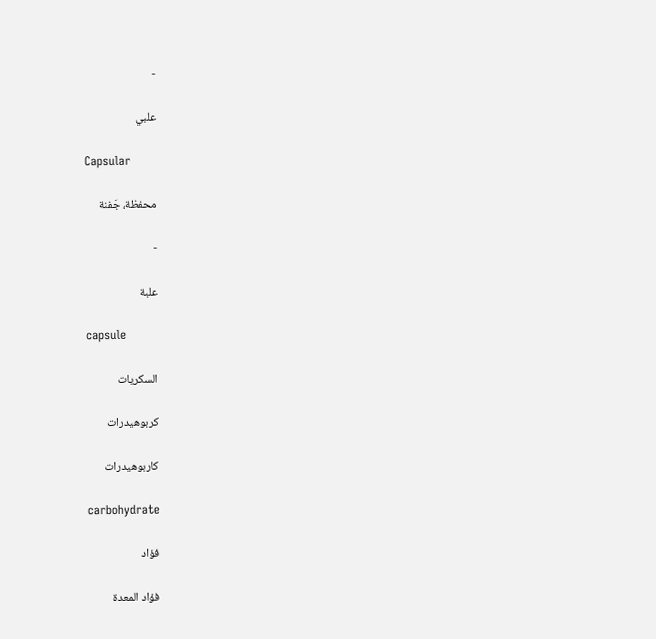-

علبي

Capsular

محفظة، جَفنة

-

علبة

capsule

السكريات

كربوهيدرات

كاربوهيدرات

carbohydrate

فؤاد

فؤاد المعدة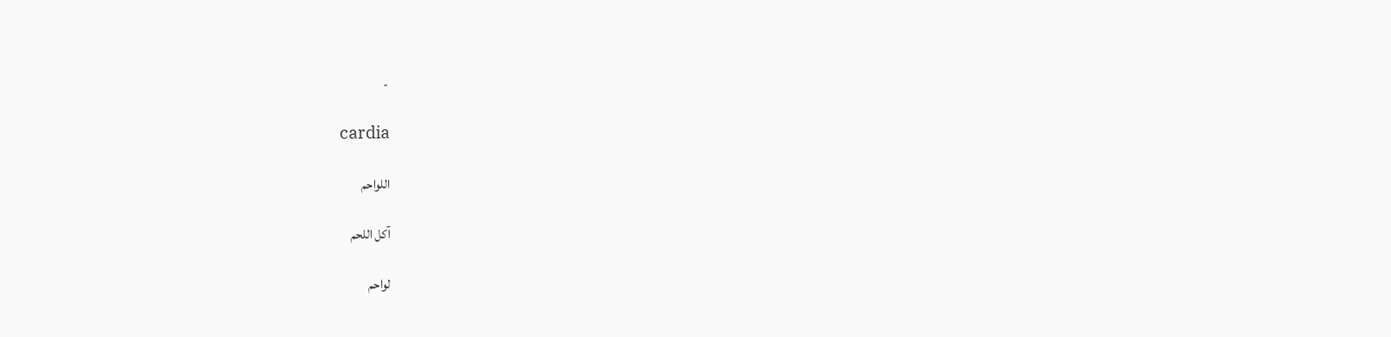-

cardia

اللواحم

آكل اللحم

لواحم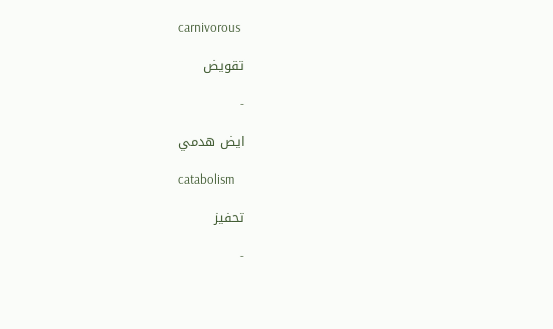carnivorous

تقويض

-

ايض هدمي

catabolism

تحفيز

-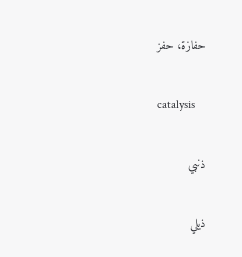حفازة، حفز

catalysis

ذنبي

ذيلي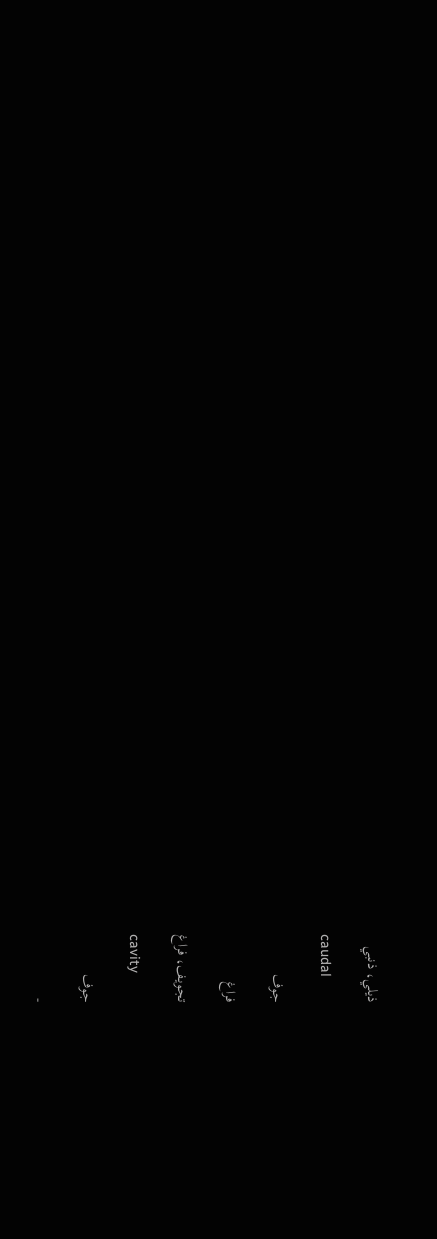ذيلي، ذنبي

caudal

جوف

فراغ

تجويف، فراغ

cavity

جوف

-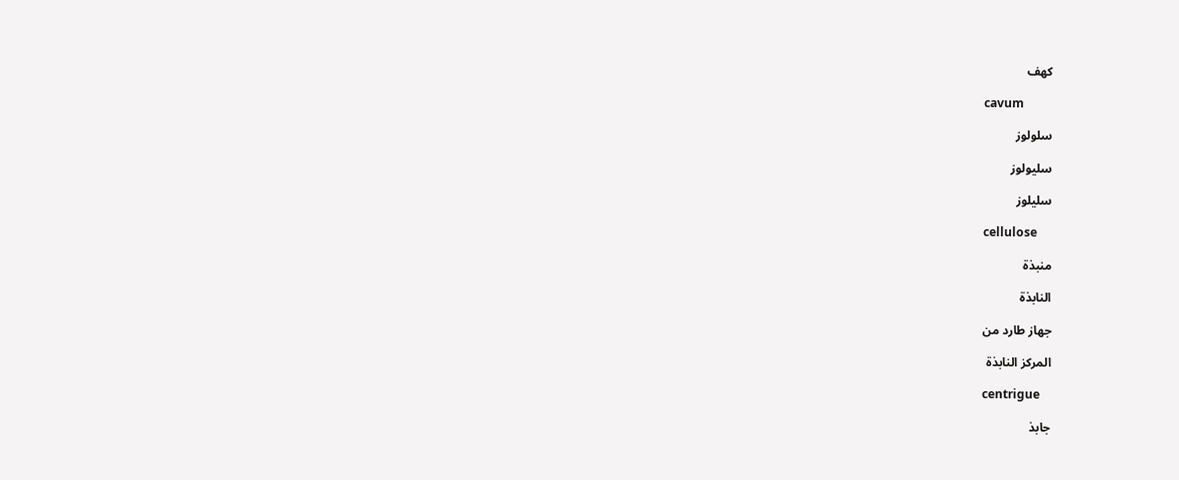كهف

cavum

سلولوز

سليولوز

سليلوز

cellulose

منبذة

النابذة

جهاز طارد من

المركز النابذة

centrigue

جابذ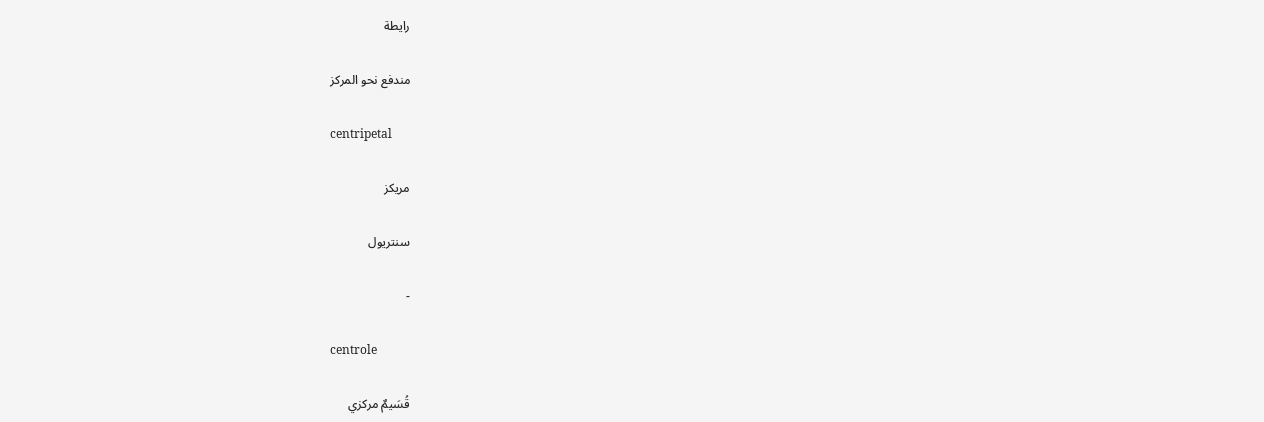رايطة

مندفع نحو المركز

centripetal

مريكز

سنتريول

-

centrole

قُسَيمٌ مركزي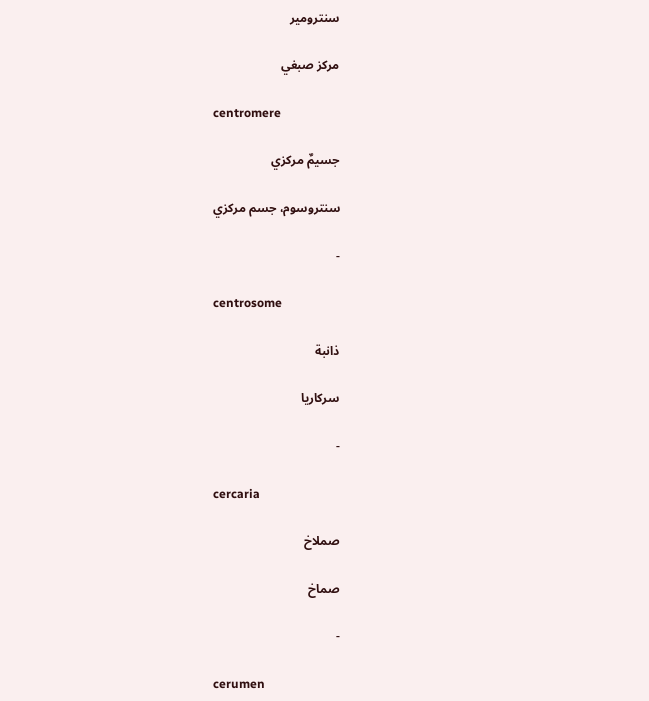سنترومير

مركز صبغي

centromere

جسيمٌ مركزي

سنتروسوم، جسم مركزي

-

centrosome

ذانبة

سركاريا

-

cercaria

صملاخ

صماخ

-

cerumen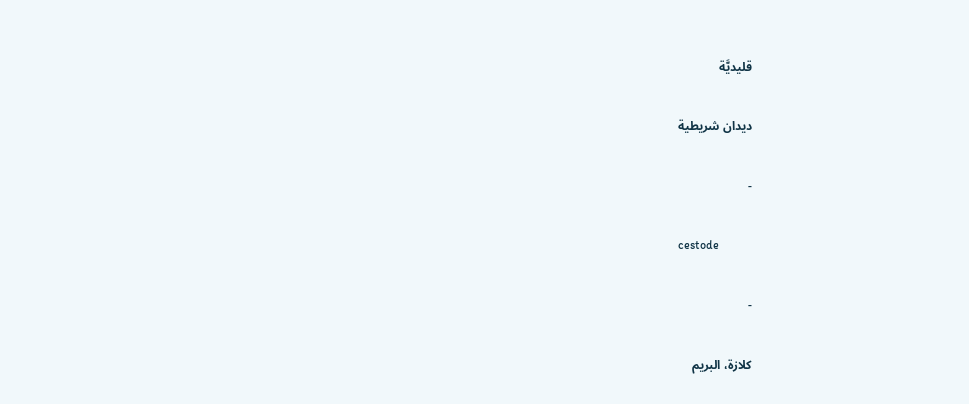قليديَّة

ديدان شريطية

-

cestode

-

كلازة، البريم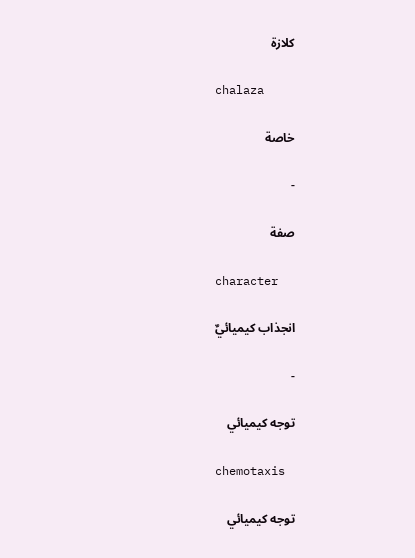كلازة

chalaza

خاصة

-

صفة

character

انجذاب كيميائيٌ

-

توجه كيميائي

chemotaxis

توجه كيميائي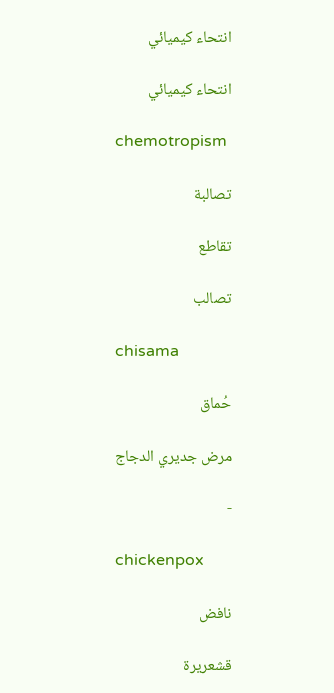انتحاء كيميائي

انتحاء كيميائي

chemotropism

تصالبة

تقاطع

تصالب

chisama

حُماق

مرض جديري الدجاج

-

chickenpox

نافض

قشعريرة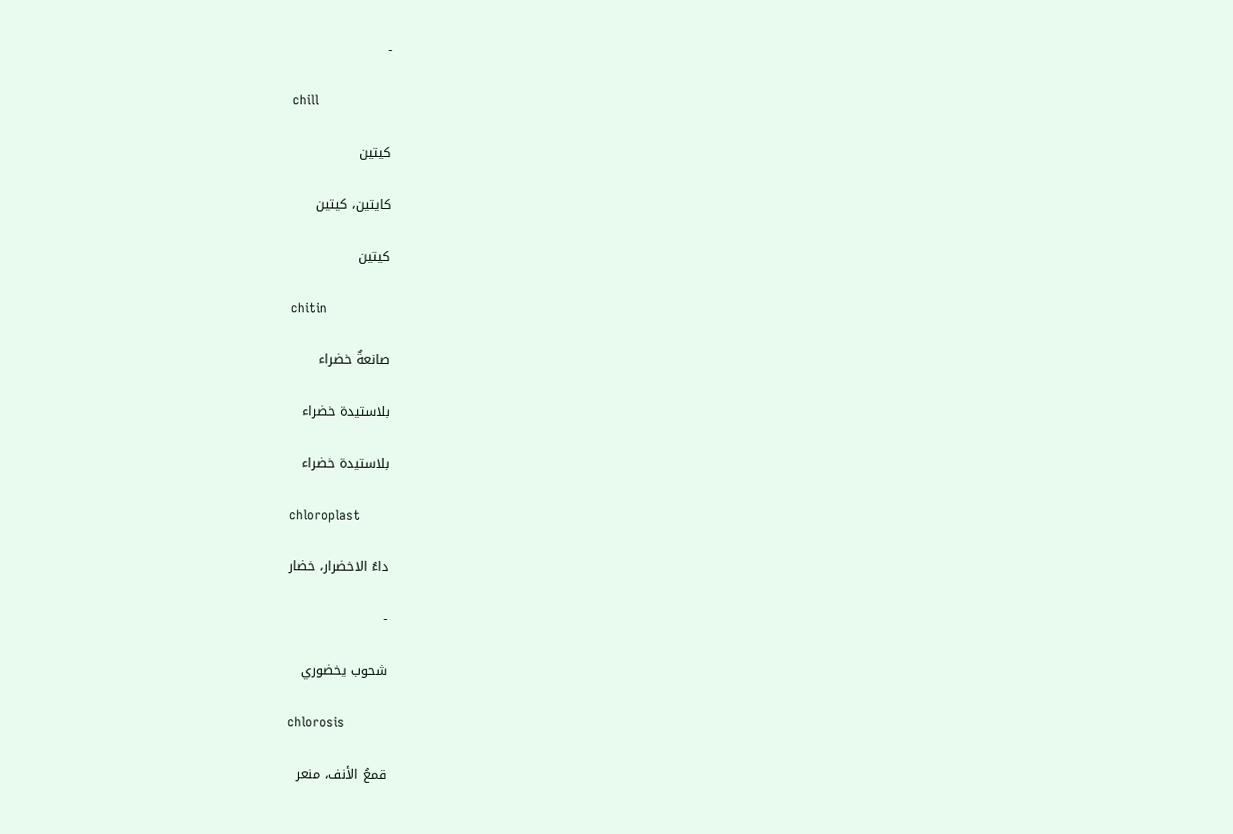-

chill

كيتين

كايتين، كيتين

كيتين

chitin

صانعةٌ خضراء

بلاستيدة خضراء

بلاستيدة خضراء

chloroplast

داءُ الاخضرار، خضار

-

شحوب يخضوري

chlorosis

قمعُ الأنف، منعر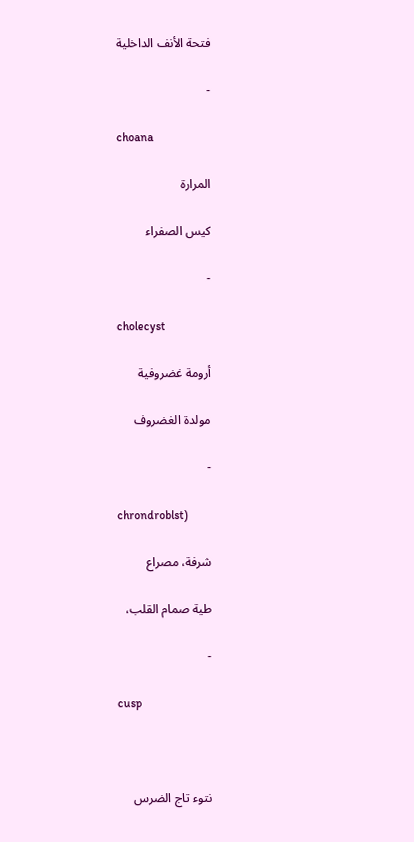فتحة الأنف الداخلية

-

choana

المرارة

كيس الصفراء

-

cholecyst

أرومة غضروفية

مولدة الغضروف

-

chrondroblst)

شرفة، مصراع

طية صمام القلب،

-

cusp



نتوء تاج الضرس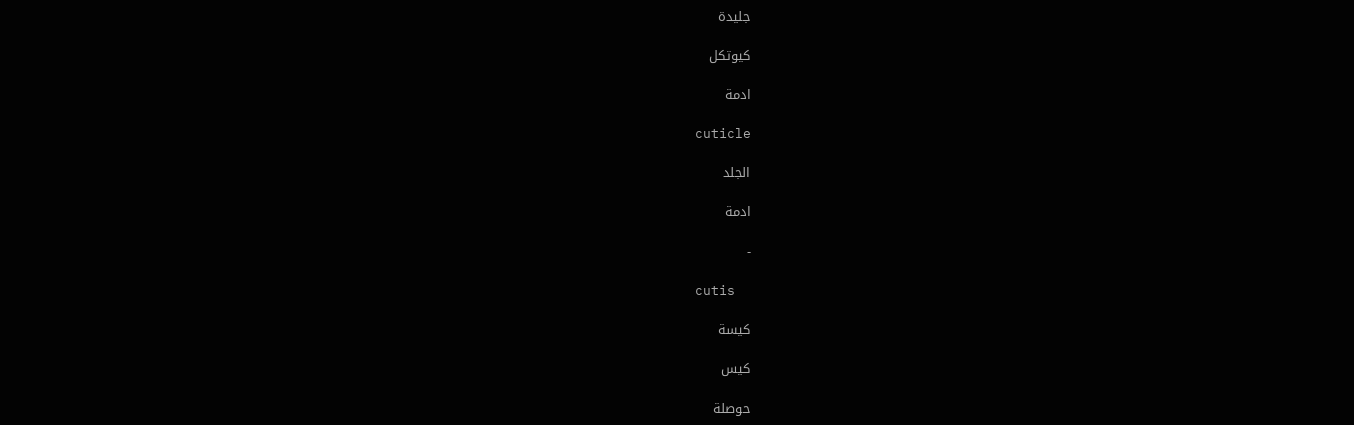جليدة

كيوتكل

ادمة

cuticle

الجلد

ادمة

-

cutis

كيسة

كيس

حوصلة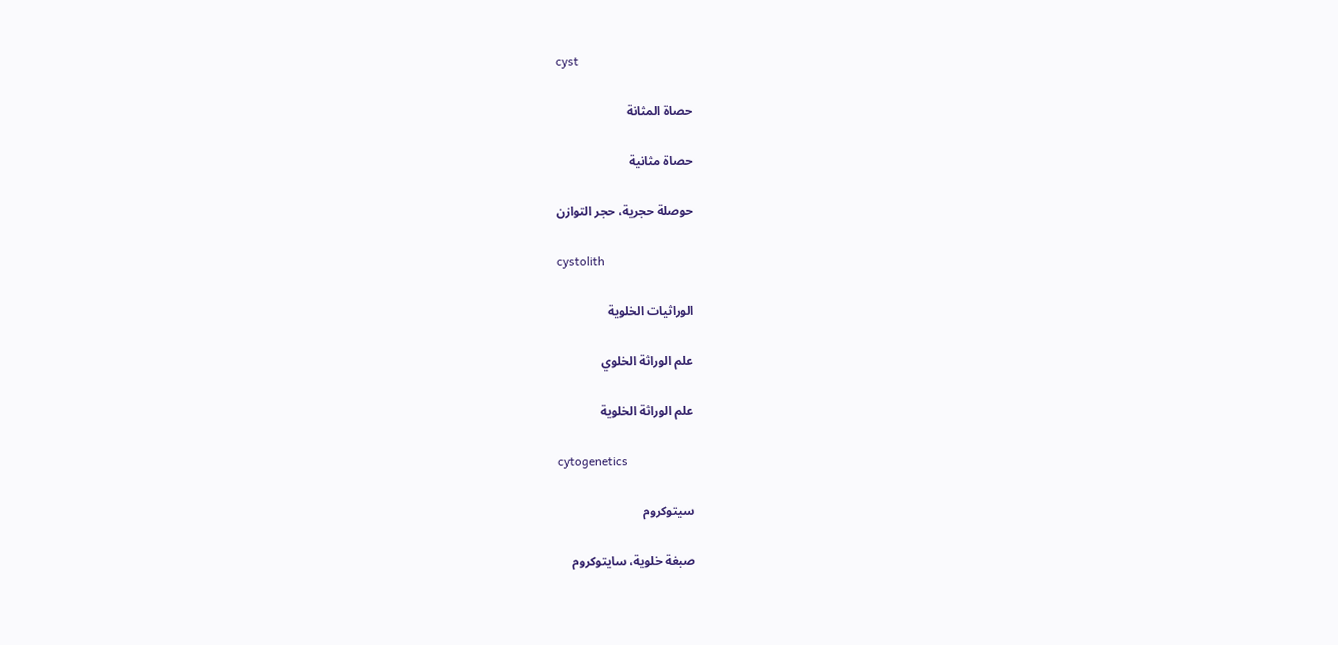cyst

حصاة المثانة

حصاة مثانية

حوصلة حجرية، حجر التوازن

cystolith

الوراثيات الخلوية

علم الوراثة الخلوي

علم الوراثة الخلوية

cytogenetics

سيتوكروم

صبغة خلوية، سايتوكروم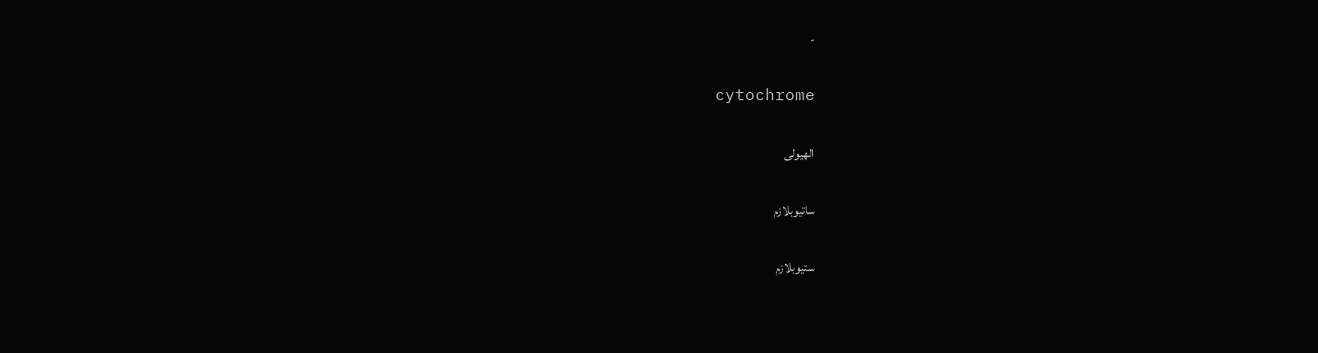-

cytochrome

الهيولى

ساتيوبلازم

ستيوبلازم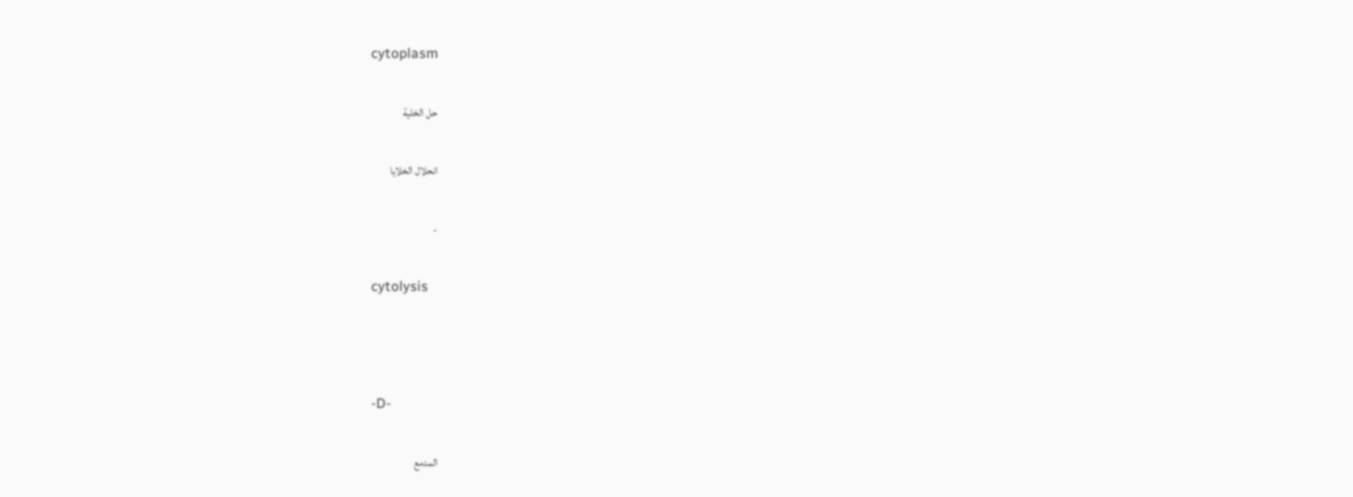cytoplasm

حل الخلية

انحلال الخلايا

-

cytolysis



-D-

المدمع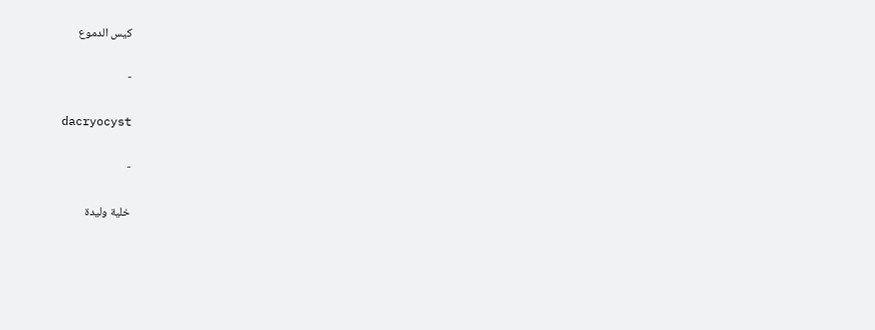كيس الدموع

-

dacryocyst

-

خلية وليدة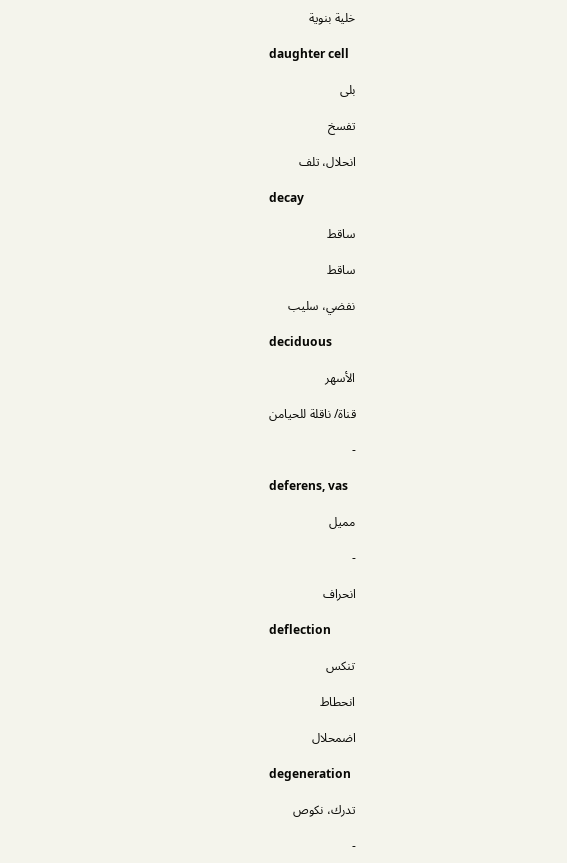خلية بنوية

daughter cell

بلى

تفسخ

انحلال، تلف

decay

ساقط

ساقط

نفضي، سليب

deciduous

الأسهر

قناة/ ناقلة للحيامن

-

deferens, vas

مميل

-

انحراف

deflection

تنكس

انحطاط

اضمحلال

degeneration

تدرك، نكوص

-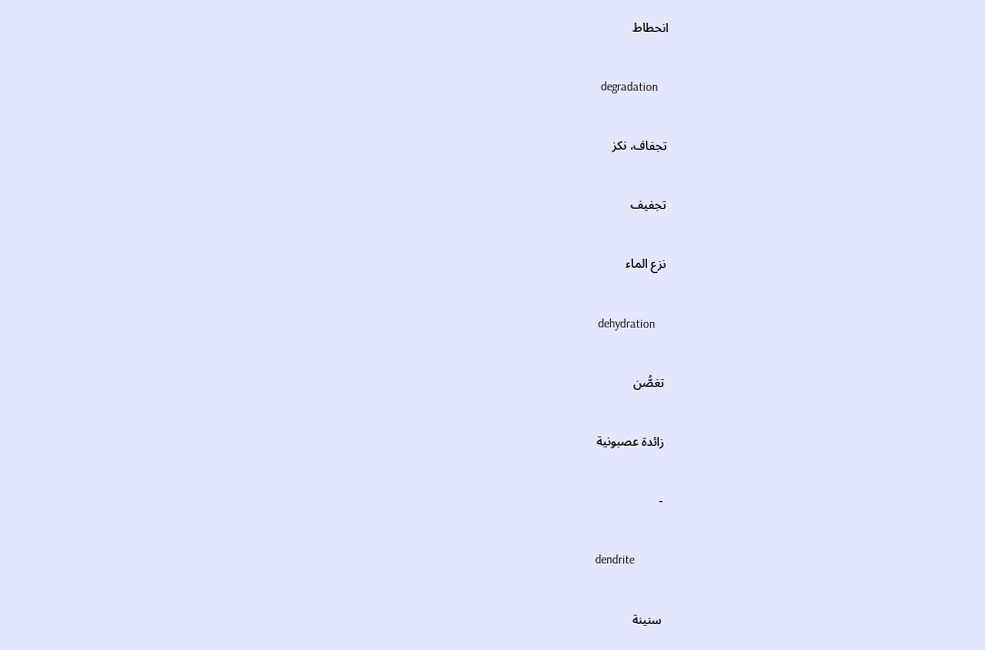انحطاط

degradation

تجفاف، نكز

تجفيف

نزع الماء

dehydration

تغصُّن

زائدة عصبونية

-

dendrite

سنينة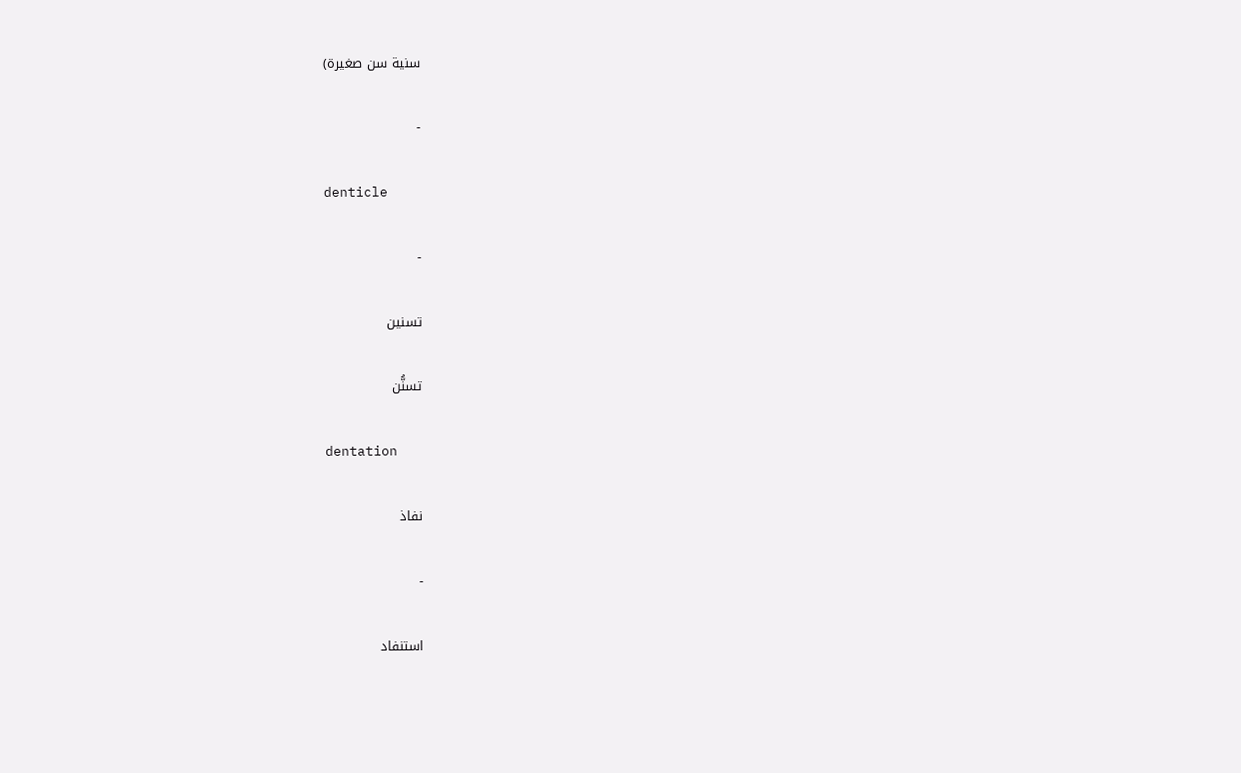سنية سن صغيرة)

-

denticle

-

تسنين

تسنُّن

dentation

نفاذ

-

استنفاد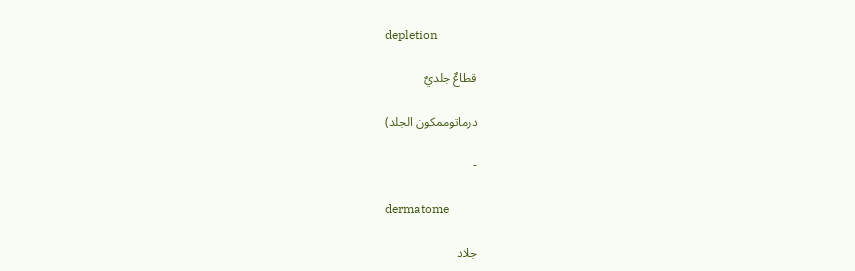depletion

قطاعٌ جلديٌ

درماتوممكون الجلد)

-

dermatome

جلاد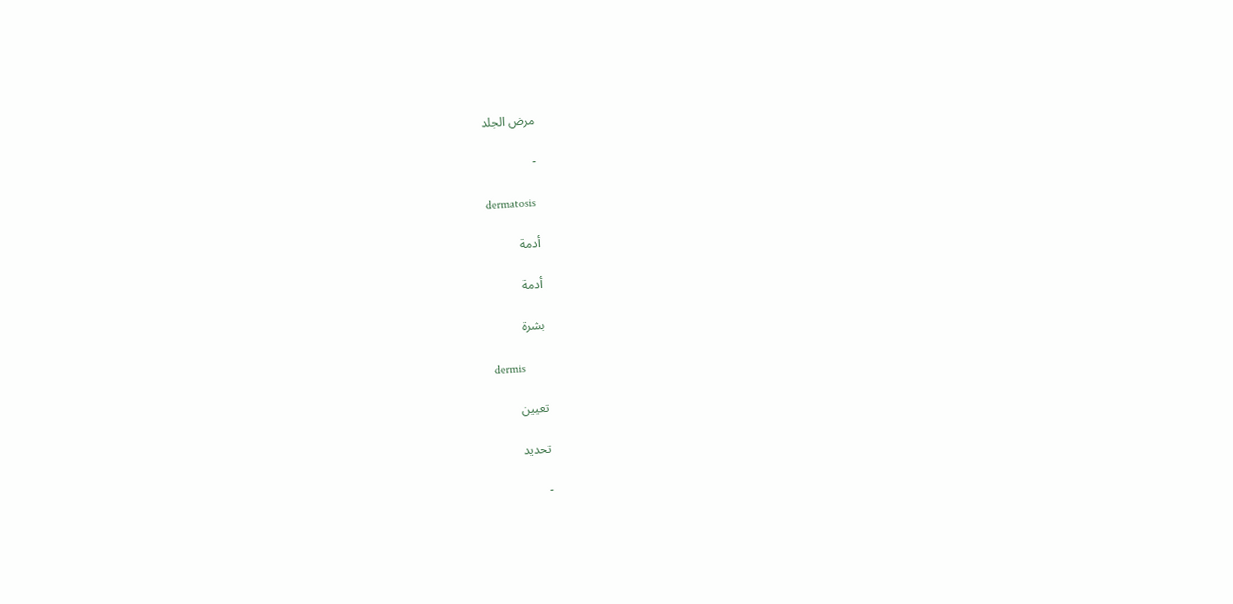مرض الجلد

-

dermatosis

أدمة

أدمة

بشرة

dermis

تعيين

تحديد

-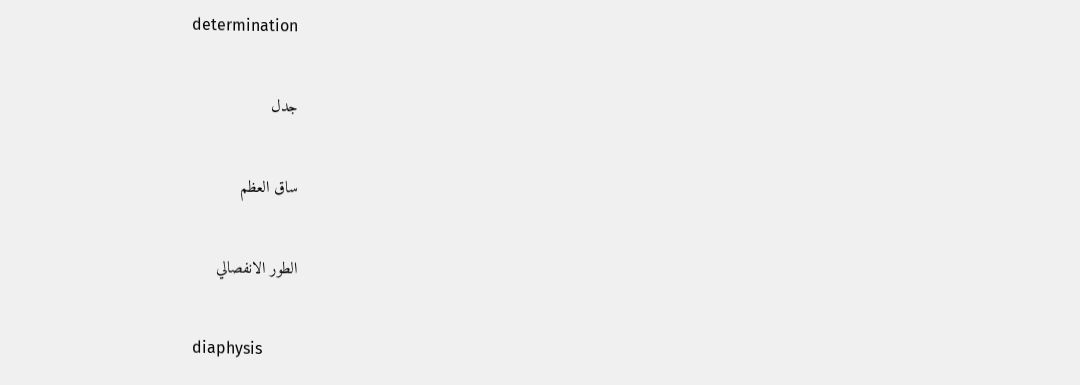determination

جدل

ساق العظم

الطور الانفصالي

diaphysis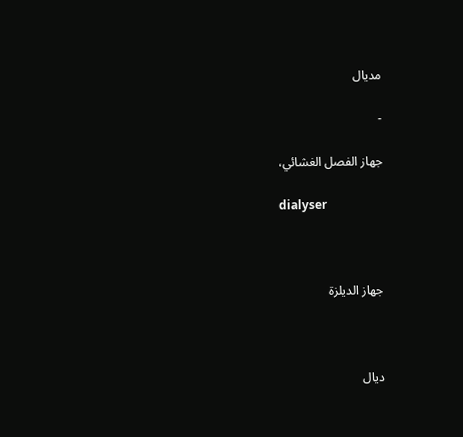مديال

-

جهاز الفصل الغشائي،

dialyser



جهاز الديلزة



ديال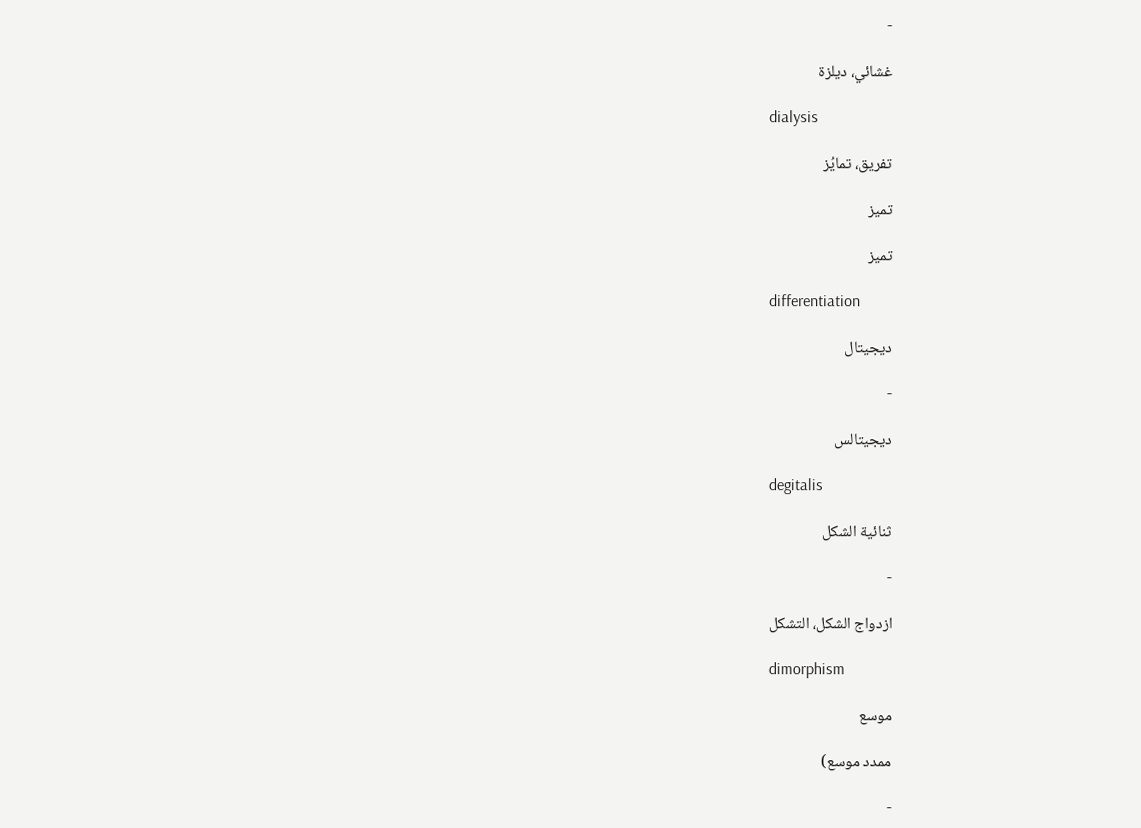-

غشائي، ديلزة

dialysis

تفريق، تمايُز

تميز

تميز

differentiation

ديجيتال

-

ديجيتالس

degitalis

ثنائية الشكل

-

ازدواج الشكل، التشكل

dimorphism

موسع

ممدد موسع)

-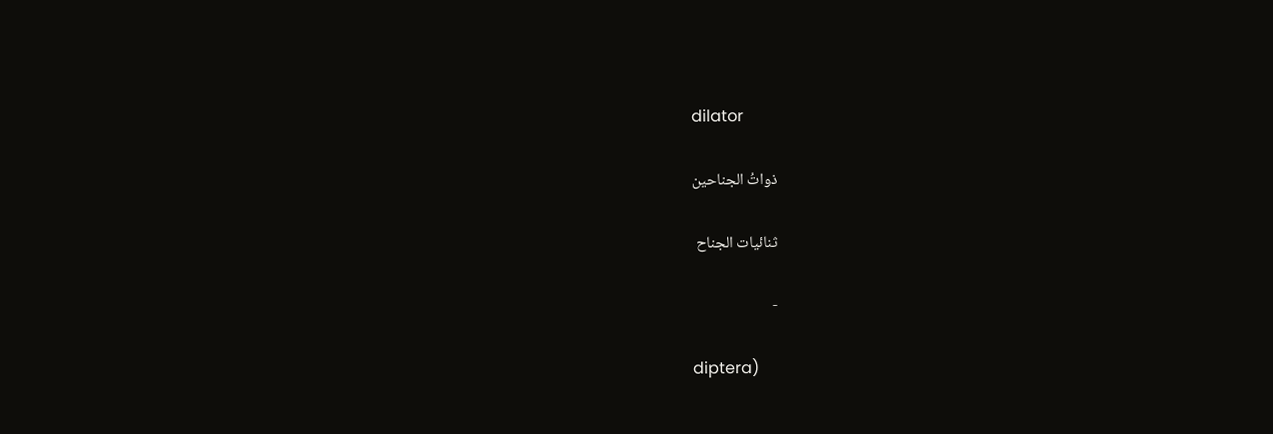dilator

ذواتُ الجناحين

ثنائيات الجناح

-

diptera)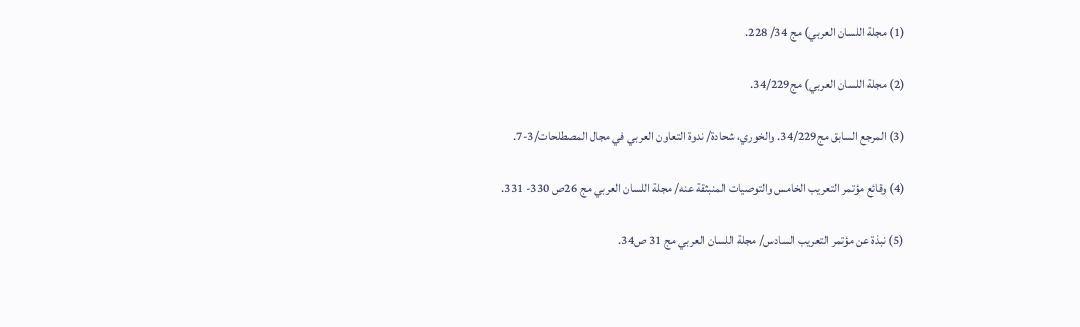(1) مجلة اللسان العربي) مج 34/ 228.

(2) مجلة اللسان العربي) مج34/229.

(3) المرجع السابق مج34/229. والخوري، شحادة/ ندوة التعاون العربي في مجال المصطلحات/3-7.

(4) وقائع مؤتمر التعريب الخامس والتوصيات المنبثقة عنه/ مجلة اللسان العربي مج 26ص 330- 331.

(5) نبذة عن مؤتمر التعريب السادس/ مجلة اللسان العربي مج 31 ص34.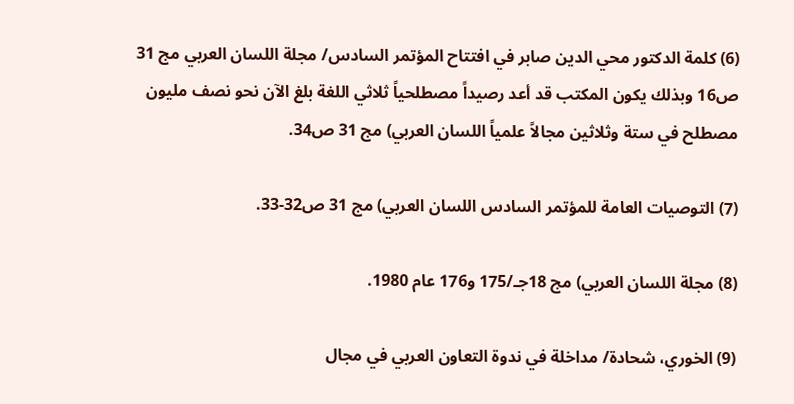(6) كلمة الدكتور محي الدين صابر في افتتاح المؤتمر السادس/ مجلة اللسان العربي مج 31 ص16 وبذلك يكون المكتب قد أعد رصيداً مصطلحياً ثلاثي اللغة بلغ الآن نحو نصف مليون مصطلح في ستة وثلاثين مجالاً علمياً اللسان العربي) مج 31 ص34.

(7) التوصيات العامة للمؤتمر السادس اللسان العربي) مج 31 ص32-33.

(8) مجلة اللسان العربي) مج 18جـ/175 و176 عام 1980.

(9) الخوري، شحادة/ مداخلة في ندوة التعاون العربي في مجال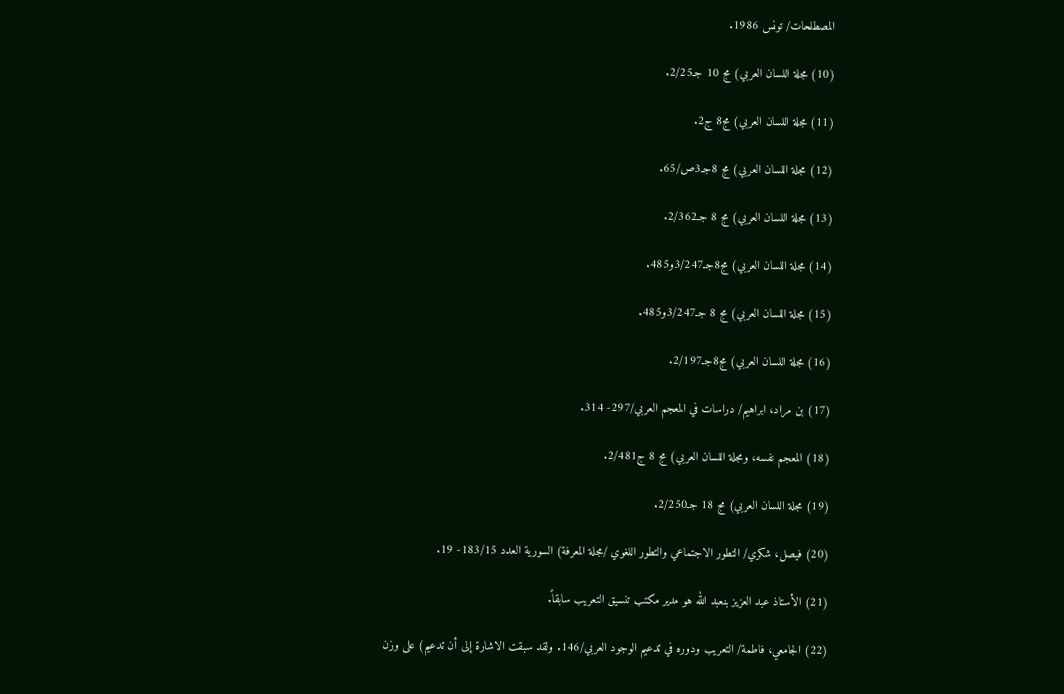المصطلحات/ تونس 1986.

(10) مجلة اللسان العربي) مج 10 جـ2/25.

(11) مجلة اللسان العربي) مج8 ج2.

(12) مجلة اللسان العربي) مج 8جـ3ص/65.

(13) مجلة اللسان العربي) مج 8 جـ2/362.

(14) مجلة اللسان العربي) مج8جـ3/247و485.

(15) مجلة اللسان العربي) مج 8 جـ3/247و485.

(16) مجلة اللسان العربي) مج8جـ2/197.

(17) بن مراد، ابراهيم/ دراسات في المعجم العربي/297- 314.

(18) المعجم نفسه، ومجلة اللسان العربي) مج 8 ج2/481.

(19) مجلة اللسان العربي) مج 18 جـ2/250.

(20) فيصل، شكري/ التطور الاجتماعي والتطور اللغوي /مجلة المعرفة) السورية العدد 183/15- 19.

(21) الأستاذ عبد العزيز بنعبد الله هو مدير مكتب تنسيق التعريب سابقاً.

(22) الجامعي، فاطمة/ التعريب ودوره في تدعيم الوجود العربي/146. ولقد سبقت الاشارة إلى أن تدعيم) على وزن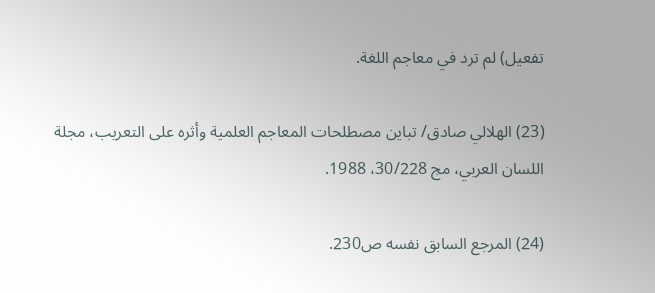تفعيل) لم ترد في معاجم اللغة.

(23) الهلالي صادق/ تباين مصطلحات المعاجم العلمية وأثره على التعريب، مجلة اللسان العربي، مج 30/228، 1988.

(24) المرجع السابق نفسه ص230.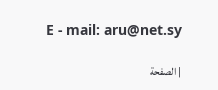E - mail: aru@net.sy

| الصفحة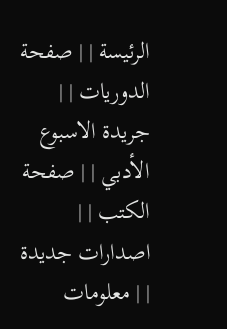الرئيسة | | صفحة الدوريات | | جريدة الاسبوع الأدبي | | صفحة الكتب | | اصدارات جديدة | | معلومات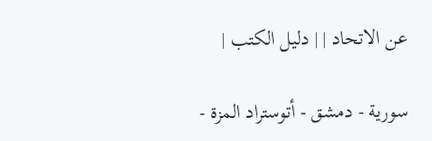عن الاتحاد | | دليل الكتب |

سورية - دمشق - أتوستراد المزة -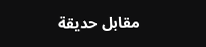مقابل حديقة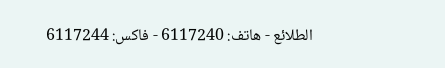الطلائع - هاتف: 6117240 - فاكس: 6117244